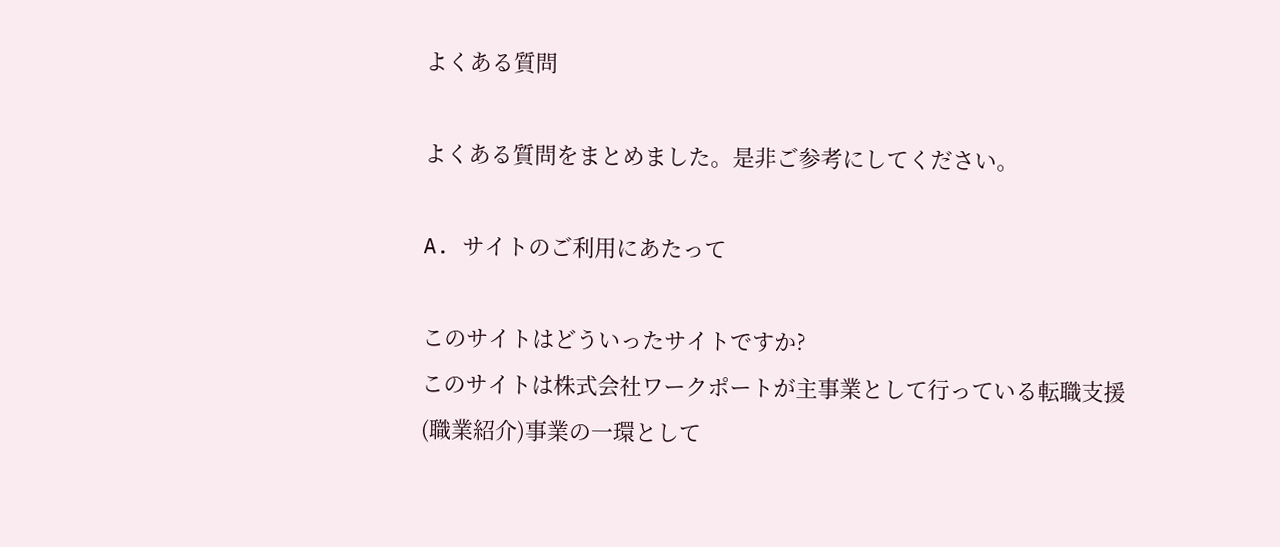よくある質問

よくある質問をまとめました。是非ご参考にしてください。

A. サイトのご利用にあたって

このサイトはどういったサイトですか?
このサイトは株式会社ワークポートが主事業として行っている転職支援(職業紹介)事業の一環として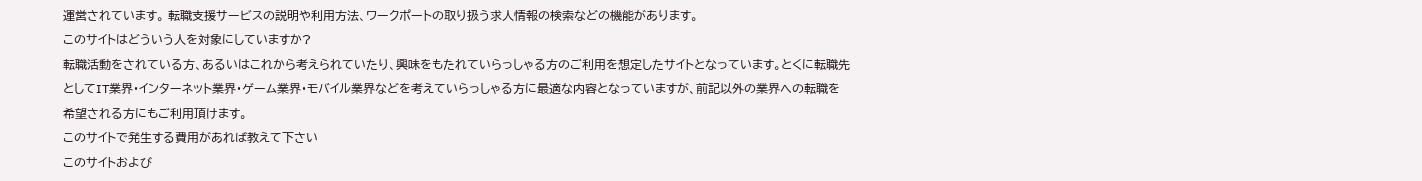運営されています。 転職支援サービスの説明や利用方法、ワークポートの取り扱う求人情報の検索などの機能があります。
このサイトはどういう人を対象にしていますか?
転職活動をされている方、あるいはこれから考えられていたり、興味をもたれていらっしゃる方のご利用を想定したサイトとなっています。とくに転職先としてIT業界・インターネット業界・ゲーム業界・モバイル業界などを考えていらっしゃる方に最適な内容となっていますが、前記以外の業界への転職を希望される方にもご利用頂けます。
このサイトで発生する費用があれば教えて下さい
このサイトおよび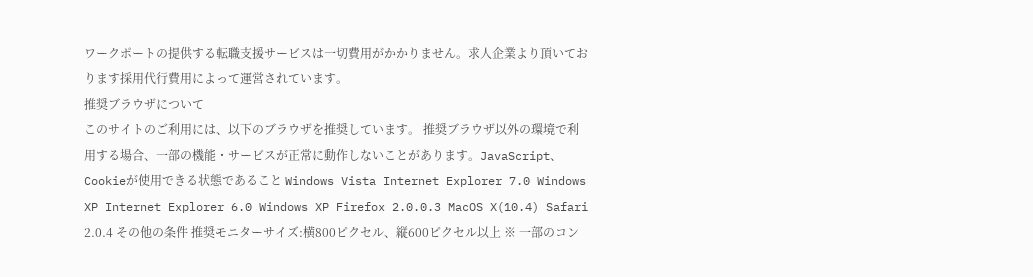ワークポートの提供する転職支援サービスは一切費用がかかりません。求人企業より頂いております採用代行費用によって運営されています。
推奨ブラウザについて
このサイトのご利用には、以下のブラウザを推奨しています。 推奨ブラウザ以外の環境で利用する場合、一部の機能・サービスが正常に動作しないことがあります。JavaScript、Cookieが使用できる状態であること Windows Vista Internet Explorer 7.0 Windows XP Internet Explorer 6.0 Windows XP Firefox 2.0.0.3 MacOS X(10.4) Safari 2.0.4 その他の条件 推奨モニターサイズ:横800ピクセル、縦600ピクセル以上 ※ 一部のコン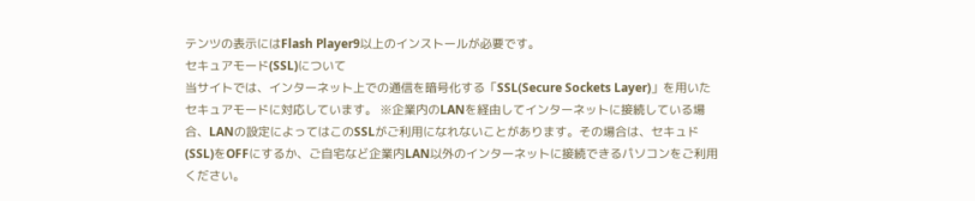テンツの表示にはFlash Player9以上のインストールが必要です。
セキュアモード(SSL)について
当サイトでは、インターネット上での通信を暗号化する「SSL(Secure Sockets Layer)」を用いたセキュアモードに対応しています。 ※企業内のLANを経由してインターネットに接続している場合、LANの設定によってはこのSSLがご利用になれないことがあります。その場合は、セキュド(SSL)をOFFにするか、ご自宅など企業内LAN以外のインターネットに接続できるパソコンをご利用ください。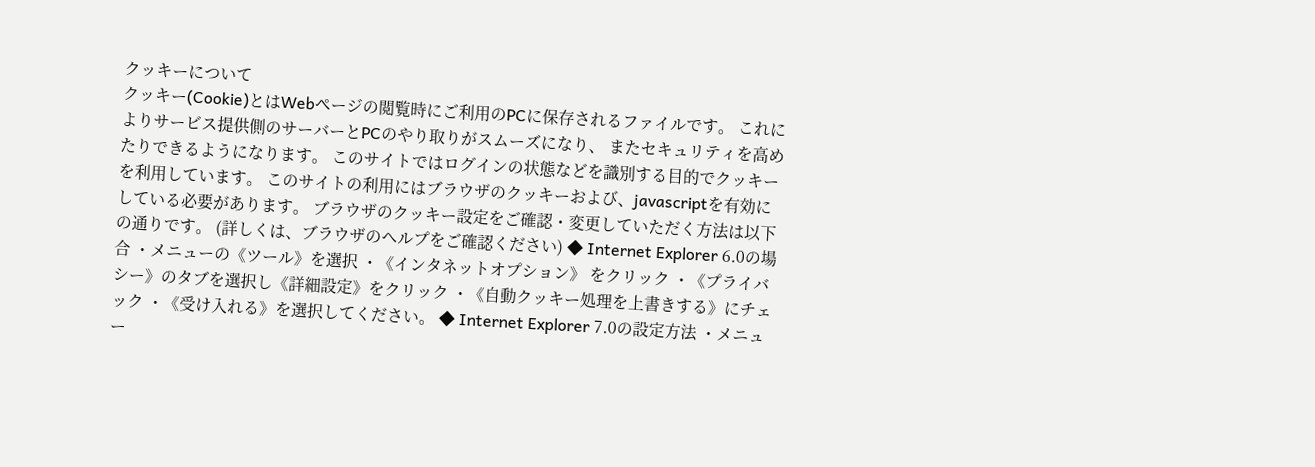クッキーについて
クッキー(Cookie)とはWebページの閲覧時にご利用のPCに保存されるファイルです。 これによりサービス提供側のサーバーとPCのやり取りがスムーズになり、 またセキュリティを高めたりできるようになります。 このサイトではログインの状態などを識別する目的でクッキーを利用しています。 このサイトの利用にはブラウザのクッキーおよび、javascriptを有効にしている必要があります。 ブラウザのクッキー設定をご確認・変更していただく方法は以下の通りです。 (詳しくは、ブラウザのヘルプをご確認ください) ◆ Internet Explorer 6.0の場合 ・メニューの《ツール》を選択 ・《インタネットオプション》 をクリック ・《プライバシー》のタブを選択し《詳細設定》をクリック ・《自動クッキー処理を上書きする》にチェック ・《受け入れる》を選択してください。 ◆ Internet Explorer 7.0の設定方法 ・メニュー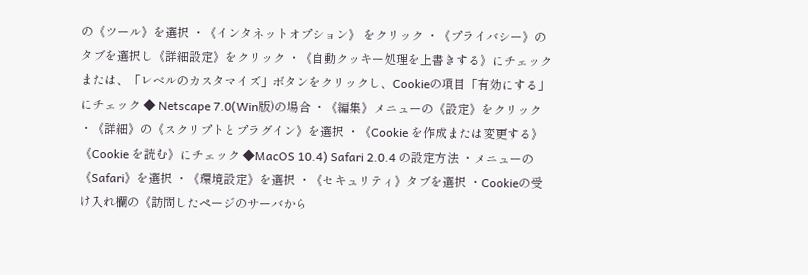の《ツール》を選択 ・《インタネットオプション》 をクリック ・《プライバシー》のタブを選択し《詳細設定》をクリック ・《自動クッキー処理を上書きする》にチェック  または、「レベルのカスタマイズ」ボタンをクリックし、Cookieの項目「有効にする」にチェック ◆ Netscape 7.0(Win版)の場合 ・《編集》メニューの《設定》をクリック ・《詳細》の《スクリプトとプラグイン》を選択 ・《Cookie を作成または変更する》《Cookie を読む》にチェック ◆MacOS 10.4) Safari 2.0.4 の設定方法 ・メニューの《Safari》を選択 ・《環境設定》を選択 ・《セキュリティ》タブを選択 ・Cookieの受け入れ欄の《訪問したページのサーバから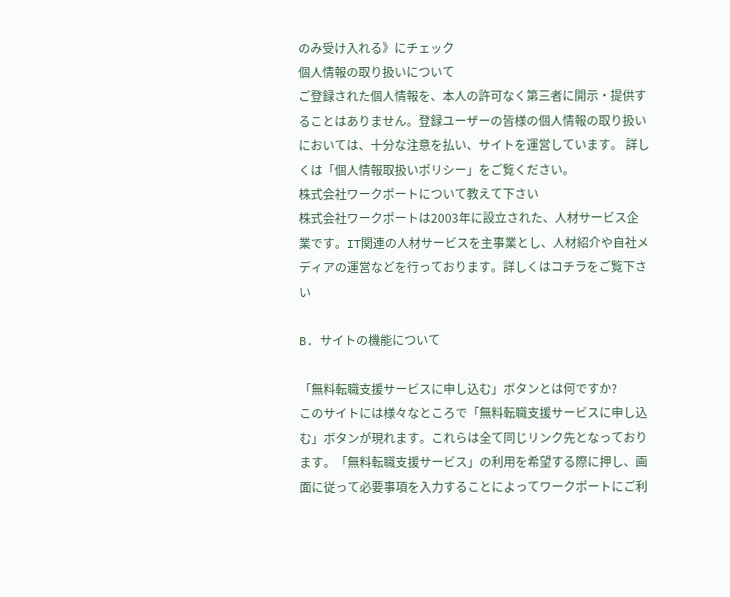のみ受け入れる》にチェック
個人情報の取り扱いについて
ご登録された個人情報を、本人の許可なく第三者に開示・提供することはありません。登録ユーザーの皆様の個人情報の取り扱いにおいては、十分な注意を払い、サイトを運営しています。 詳しくは「個人情報取扱いポリシー」をご覧ください。
株式会社ワークポートについて教えて下さい
株式会社ワークポートは2003年に設立された、人材サービス企業です。IT関連の人材サービスを主事業とし、人材紹介や自社メディアの運営などを行っております。詳しくはコチラをご覧下さい

B. サイトの機能について

「無料転職支援サービスに申し込む」ボタンとは何ですか?
このサイトには様々なところで「無料転職支援サービスに申し込む」ボタンが現れます。これらは全て同じリンク先となっております。「無料転職支援サービス」の利用を希望する際に押し、画面に従って必要事項を入力することによってワークポートにご利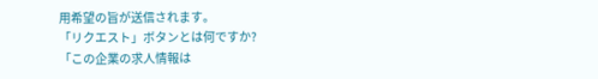用希望の旨が送信されます。
「リクエスト」ボタンとは何ですか?
「この企業の求人情報は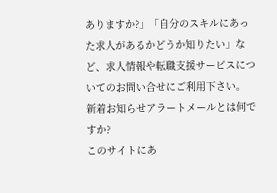ありますか?」「自分のスキルにあった求人があるかどうか知りたい」など、求人情報や転職支援サービスについてのお問い合せにご利用下さい。
新着お知らせアラートメールとは何ですか?
このサイトにあ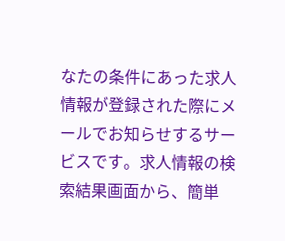なたの条件にあった求人情報が登録された際にメールでお知らせするサービスです。求人情報の検索結果画面から、簡単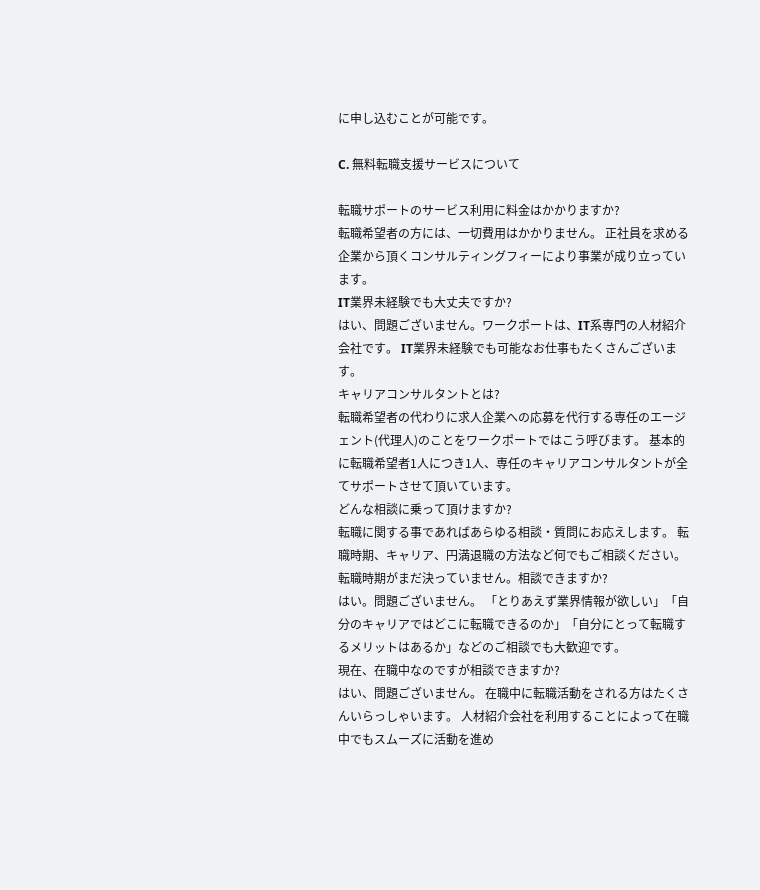に申し込むことが可能です。

C. 無料転職支援サービスについて

転職サポートのサービス利用に料金はかかりますか?
転職希望者の方には、一切費用はかかりません。 正社員を求める企業から頂くコンサルティングフィーにより事業が成り立っています。
IT業界未経験でも大丈夫ですか?
はい、問題ございません。ワークポートは、IT系専門の人材紹介会社です。 IT業界未経験でも可能なお仕事もたくさんございます。
キャリアコンサルタントとは?
転職希望者の代わりに求人企業への応募を代行する専任のエージェント(代理人)のことをワークポートではこう呼びます。 基本的に転職希望者1人につき1人、専任のキャリアコンサルタントが全てサポートさせて頂いています。
どんな相談に乗って頂けますか?
転職に関する事であればあらゆる相談・質問にお応えします。 転職時期、キャリア、円満退職の方法など何でもご相談ください。
転職時期がまだ決っていません。相談できますか?
はい。問題ございません。 「とりあえず業界情報が欲しい」「自分のキャリアではどこに転職できるのか」「自分にとって転職するメリットはあるか」などのご相談でも大歓迎です。
現在、在職中なのですが相談できますか?
はい、問題ございません。 在職中に転職活動をされる方はたくさんいらっしゃいます。 人材紹介会社を利用することによって在職中でもスムーズに活動を進め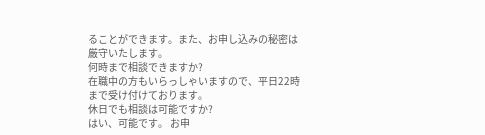ることができます。また、お申し込みの秘密は厳守いたします。
何時まで相談できますか?
在職中の方もいらっしゃいますので、平日22時まで受け付けております。
休日でも相談は可能ですか?
はい、可能です。 お申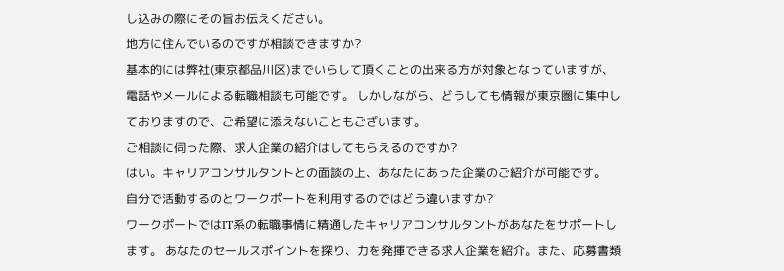し込みの際にその旨お伝えください。
地方に住んでいるのですが相談できますか?
基本的には弊社(東京都品川区)までいらして頂くことの出来る方が対象となっていますが、電話やメールによる転職相談も可能です。 しかしながら、どうしても情報が東京圏に集中しておりますので、ご希望に添えないこともございます。
ご相談に伺った際、求人企業の紹介はしてもらえるのですか?
はい。キャリアコンサルタントとの面談の上、あなたにあった企業のご紹介が可能です。
自分で活動するのとワークポートを利用するのではどう違いますか?
ワークポートではIT系の転職事情に精通したキャリアコンサルタントがあなたをサポートします。 あなたのセールスポイントを探り、力を発揮できる求人企業を紹介。また、応募書類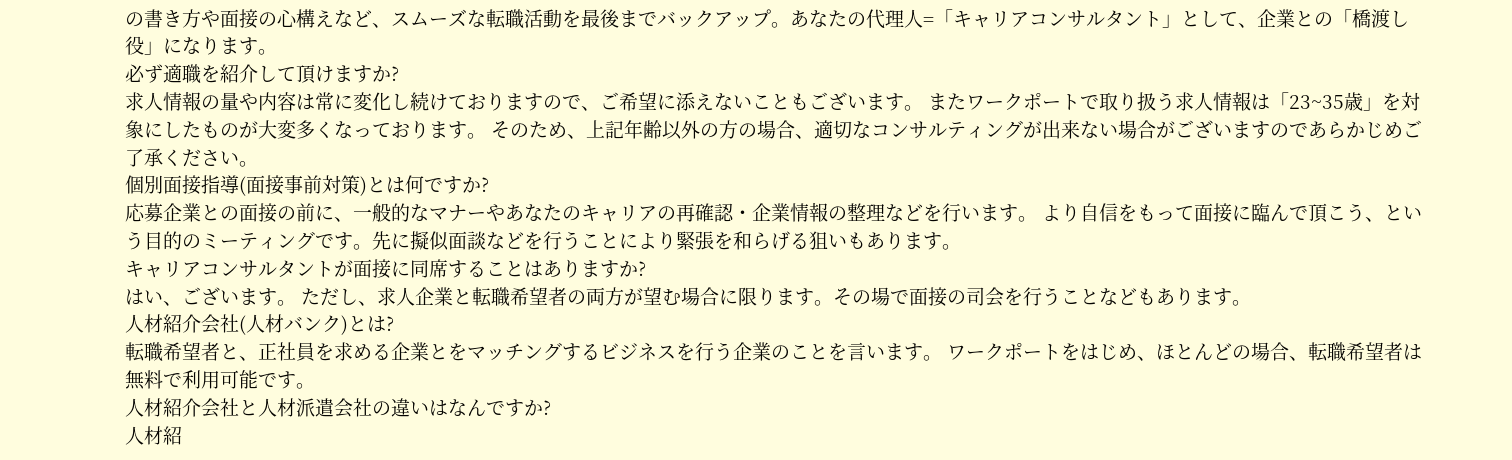の書き方や面接の心構えなど、スムーズな転職活動を最後までバックアップ。あなたの代理人=「キャリアコンサルタント」として、企業との「橋渡し役」になります。
必ず適職を紹介して頂けますか?
求人情報の量や内容は常に変化し続けておりますので、ご希望に添えないこともございます。 またワークポートで取り扱う求人情報は「23~35歳」を対象にしたものが大変多くなっております。 そのため、上記年齢以外の方の場合、適切なコンサルティングが出来ない場合がございますのであらかじめご了承ください。
個別面接指導(面接事前対策)とは何ですか?
応募企業との面接の前に、一般的なマナーやあなたのキャリアの再確認・企業情報の整理などを行います。 より自信をもって面接に臨んで頂こう、という目的のミーティングです。先に擬似面談などを行うことにより緊張を和らげる狙いもあります。
キャリアコンサルタントが面接に同席することはありますか?
はい、ございます。 ただし、求人企業と転職希望者の両方が望む場合に限ります。その場で面接の司会を行うことなどもあります。
人材紹介会社(人材バンク)とは?
転職希望者と、正社員を求める企業とをマッチングするビジネスを行う企業のことを言います。 ワークポートをはじめ、ほとんどの場合、転職希望者は無料で利用可能です。
人材紹介会社と人材派遣会社の違いはなんですか?
人材紹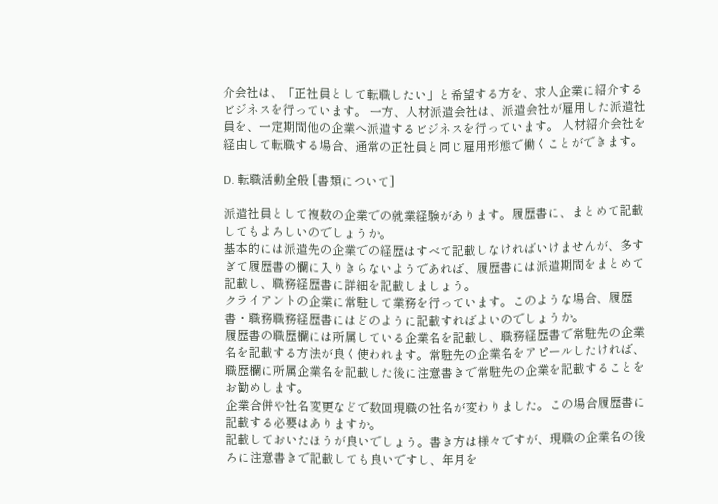介会社は、「正社員として転職したい」と希望する方を、求人企業に紹介するビジネスを行っています。 一方、人材派遣会社は、派遣会社が雇用した派遣社員を、一定期間他の企業へ派遣するビジネスを行っています。 人材紹介会社を経由して転職する場合、通常の正社員と同じ雇用形態で働くことができます。

D. 転職活動全般 [書類について]

派遣社員として複数の企業での就業経験があります。履歴書に、まとめて記載してもよろしいのでしょうか。
基本的には派遣先の企業での経歴はすべて記載しなければいけませんが、多すぎて履歴書の欄に入りきらないようであれば、履歴書には派遣期間をまとめて記載し、職務経歴書に詳細を記載しましょう。
クライアントの企業に常駐して業務を行っています。このような場合、履歴書・職務職務経歴書にはどのように記載すればよいのでしょうか。
履歴書の職歴欄には所属している企業名を記載し、職務経歴書で常駐先の企業名を記載する方法が良く使われます。常駐先の企業名をアピールしたければ、職歴欄に所属企業名を記載した後に注意書きで常駐先の企業を記載することをお勧めします。
企業合併や社名変更などで数回現職の社名が変わりました。この場合履歴書に記載する必要はありますか。
記載しておいたほうが良いでしょう。書き方は様々ですが、現職の企業名の後ろに注意書きで記載しても良いですし、年月を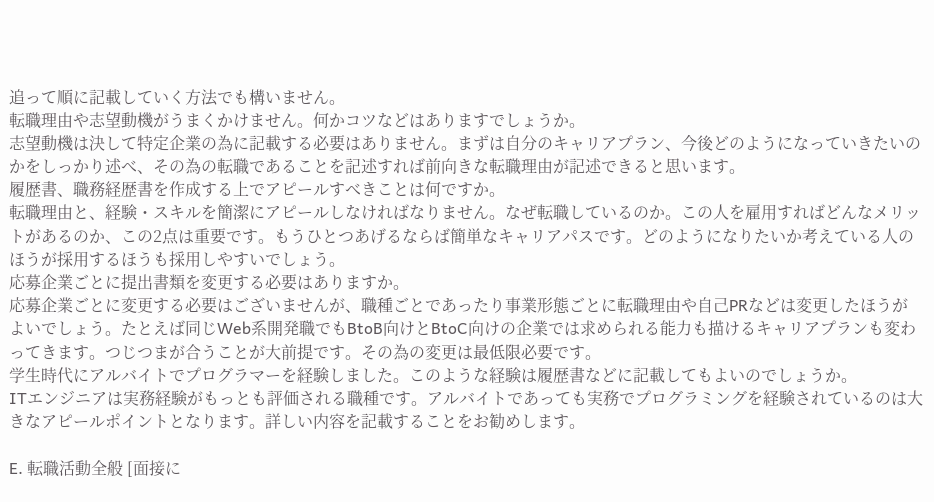追って順に記載していく方法でも構いません。
転職理由や志望動機がうまくかけません。何かコツなどはありますでしょうか。
志望動機は決して特定企業の為に記載する必要はありません。まずは自分のキャリアプラン、今後どのようになっていきたいのかをしっかり述べ、その為の転職であることを記述すれば前向きな転職理由が記述できると思います。
履歴書、職務経歴書を作成する上でアピールすべきことは何ですか。
転職理由と、経験・スキルを簡潔にアピールしなければなりません。なぜ転職しているのか。この人を雇用すればどんなメリットがあるのか、この2点は重要です。もうひとつあげるならば簡単なキャリアパスです。どのようになりたいか考えている人のほうが採用するほうも採用しやすいでしょう。
応募企業ごとに提出書類を変更する必要はありますか。
応募企業ごとに変更する必要はございませんが、職種ごとであったり事業形態ごとに転職理由や自己PRなどは変更したほうがよいでしょう。たとえば同じWeb系開発職でもBtoB向けとBtoC向けの企業では求められる能力も描けるキャリアプランも変わってきます。つじつまが合うことが大前提です。その為の変更は最低限必要です。
学生時代にアルバイトでプログラマーを経験しました。このような経験は履歴書などに記載してもよいのでしょうか。
ITエンジニアは実務経験がもっとも評価される職種です。アルバイトであっても実務でプログラミングを経験されているのは大きなアピールポイントとなります。詳しい内容を記載することをお勧めします。

E. 転職活動全般 [面接に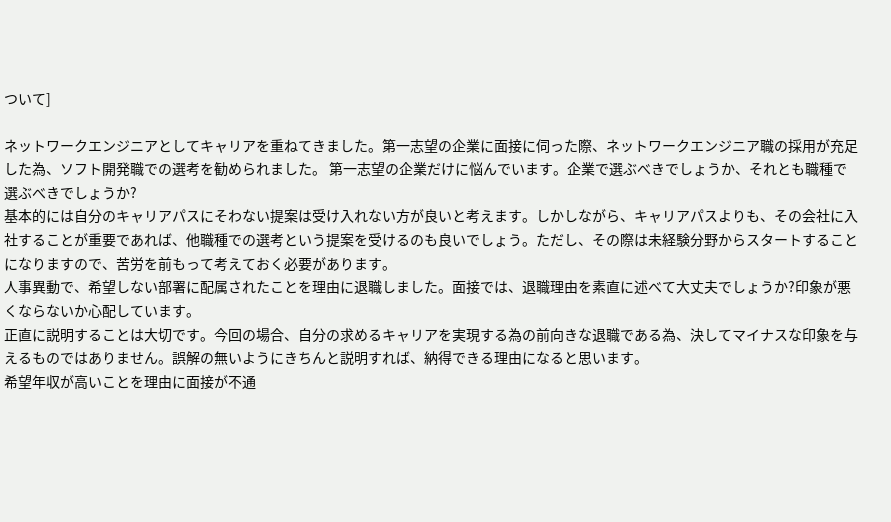ついて]

ネットワークエンジニアとしてキャリアを重ねてきました。第一志望の企業に面接に伺った際、ネットワークエンジニア職の採用が充足した為、ソフト開発職での選考を勧められました。 第一志望の企業だけに悩んでいます。企業で選ぶべきでしょうか、それとも職種で選ぶべきでしょうか?
基本的には自分のキャリアパスにそわない提案は受け入れない方が良いと考えます。しかしながら、キャリアパスよりも、その会社に入社することが重要であれば、他職種での選考という提案を受けるのも良いでしょう。ただし、その際は未経験分野からスタートすることになりますので、苦労を前もって考えておく必要があります。
人事異動で、希望しない部署に配属されたことを理由に退職しました。面接では、退職理由を素直に述べて大丈夫でしょうか?印象が悪くならないか心配しています。
正直に説明することは大切です。今回の場合、自分の求めるキャリアを実現する為の前向きな退職である為、決してマイナスな印象を与えるものではありません。誤解の無いようにきちんと説明すれば、納得できる理由になると思います。
希望年収が高いことを理由に面接が不通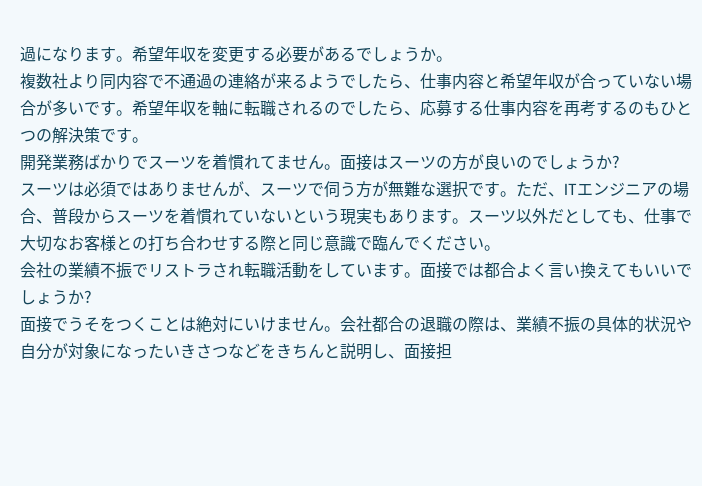過になります。希望年収を変更する必要があるでしょうか。
複数社より同内容で不通過の連絡が来るようでしたら、仕事内容と希望年収が合っていない場合が多いです。希望年収を軸に転職されるのでしたら、応募する仕事内容を再考するのもひとつの解決策です。
開発業務ばかりでスーツを着慣れてません。面接はスーツの方が良いのでしょうか?
スーツは必須ではありませんが、スーツで伺う方が無難な選択です。ただ、ITエンジニアの場合、普段からスーツを着慣れていないという現実もあります。スーツ以外だとしても、仕事で大切なお客様との打ち合わせする際と同じ意識で臨んでください。
会社の業績不振でリストラされ転職活動をしています。面接では都合よく言い換えてもいいでしょうか?
面接でうそをつくことは絶対にいけません。会社都合の退職の際は、業績不振の具体的状況や自分が対象になったいきさつなどをきちんと説明し、面接担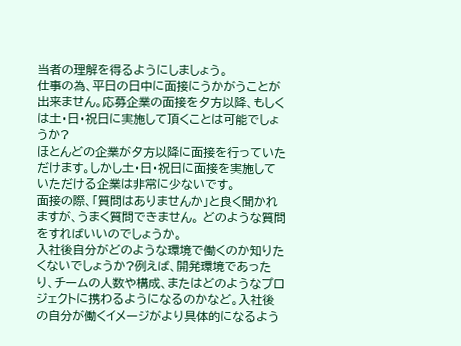当者の理解を得るようにしましょう。
仕事の為、平日の日中に面接にうかがうことが出来ません。応募企業の面接を夕方以降、もしくは土・日・祝日に実施して頂くことは可能でしょうか?
ほとんどの企業が夕方以降に面接を行っていただけます。しかし土・日・祝日に面接を実施していただける企業は非常に少ないです。
面接の際、「質問はありませんか」と良く聞かれますが、うまく質問できません。 どのような質問をすればいいのでしょうか。
入社後自分がどのような環境で働くのか知りたくないでしょうか?例えば、開発環境であったり、チームの人数や構成、またはどのようなプロジェクトに携わるようになるのかなど。入社後の自分が働くイメージがより具体的になるよう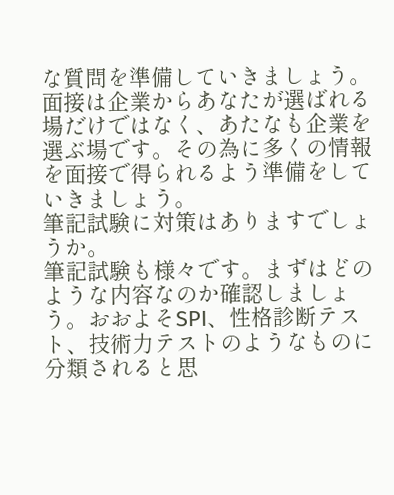な質問を準備していきましょう。
面接は企業からあなたが選ばれる場だけではなく、あたなも企業を選ぶ場です。その為に多くの情報を面接で得られるよう準備をしていきましょう。
筆記試験に対策はありますでしょうか。
筆記試験も様々です。まずはどのような内容なのか確認しましょう。おおよそSPI、性格診断テスト、技術力テストのようなものに分類されると思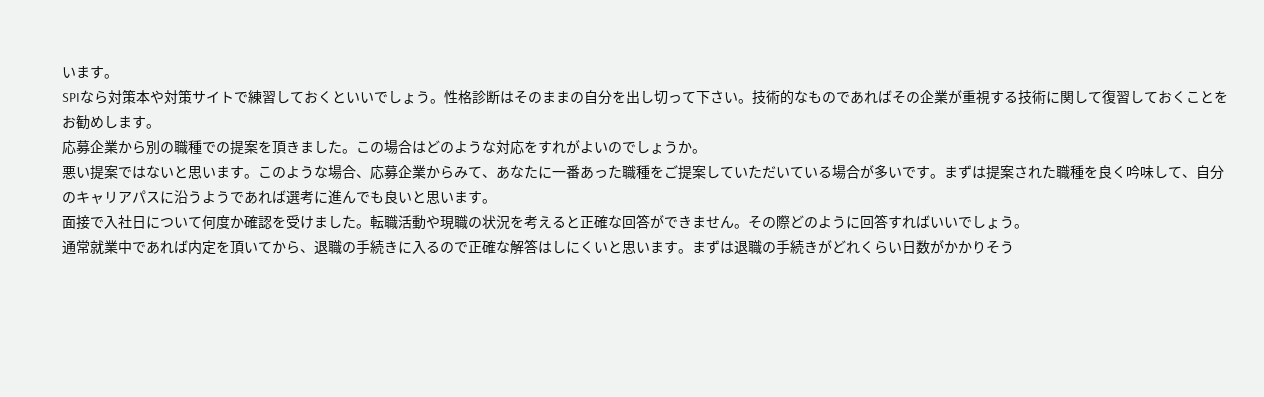います。
SPIなら対策本や対策サイトで練習しておくといいでしょう。性格診断はそのままの自分を出し切って下さい。技術的なものであればその企業が重視する技術に関して復習しておくことをお勧めします。
応募企業から別の職種での提案を頂きました。この場合はどのような対応をすれがよいのでしょうか。
悪い提案ではないと思います。このような場合、応募企業からみて、あなたに一番あった職種をご提案していただいている場合が多いです。まずは提案された職種を良く吟味して、自分のキャリアパスに沿うようであれば選考に進んでも良いと思います。
面接で入社日について何度か確認を受けました。転職活動や現職の状況を考えると正確な回答ができません。その際どのように回答すればいいでしょう。
通常就業中であれば内定を頂いてから、退職の手続きに入るので正確な解答はしにくいと思います。まずは退職の手続きがどれくらい日数がかかりそう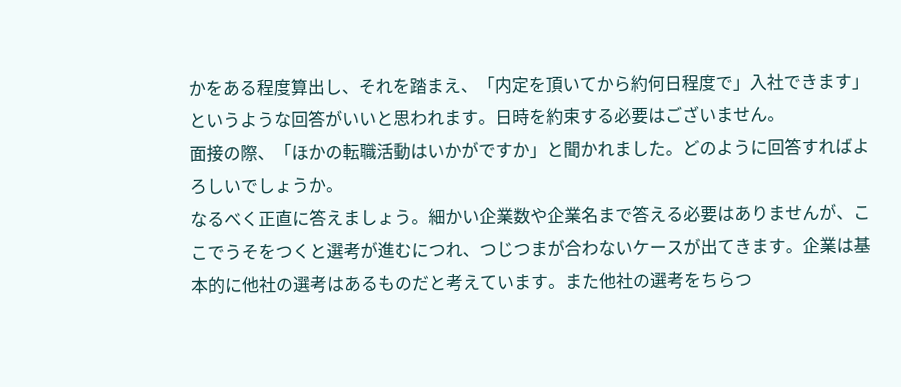かをある程度算出し、それを踏まえ、「内定を頂いてから約何日程度で」入社できます」というような回答がいいと思われます。日時を約束する必要はございません。
面接の際、「ほかの転職活動はいかがですか」と聞かれました。どのように回答すればよろしいでしょうか。
なるべく正直に答えましょう。細かい企業数や企業名まで答える必要はありませんが、ここでうそをつくと選考が進むにつれ、つじつまが合わないケースが出てきます。企業は基本的に他社の選考はあるものだと考えています。また他社の選考をちらつ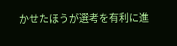かせたほうが選考を有利に進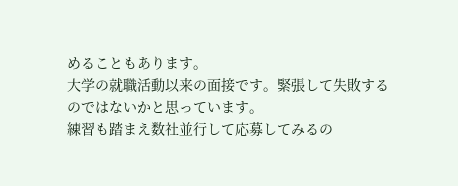めることもあります。
大学の就職活動以来の面接です。緊張して失敗するのではないかと思っています。
練習も踏まえ数社並行して応募してみるの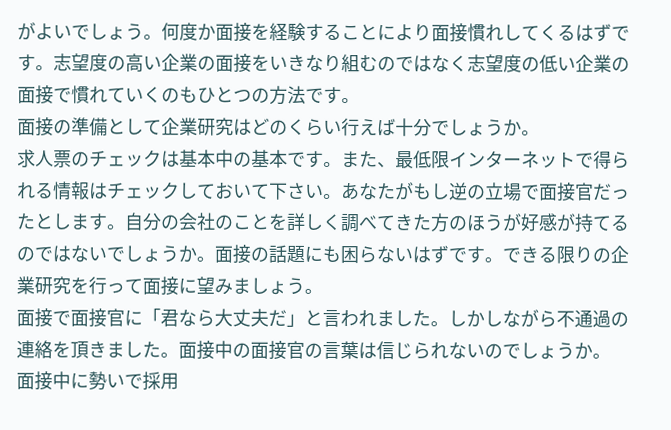がよいでしょう。何度か面接を経験することにより面接慣れしてくるはずです。志望度の高い企業の面接をいきなり組むのではなく志望度の低い企業の面接で慣れていくのもひとつの方法です。
面接の準備として企業研究はどのくらい行えば十分でしょうか。
求人票のチェックは基本中の基本です。また、最低限インターネットで得られる情報はチェックしておいて下さい。あなたがもし逆の立場で面接官だったとします。自分の会社のことを詳しく調べてきた方のほうが好感が持てるのではないでしょうか。面接の話題にも困らないはずです。できる限りの企業研究を行って面接に望みましょう。
面接で面接官に「君なら大丈夫だ」と言われました。しかしながら不通過の連絡を頂きました。面接中の面接官の言葉は信じられないのでしょうか。
面接中に勢いで採用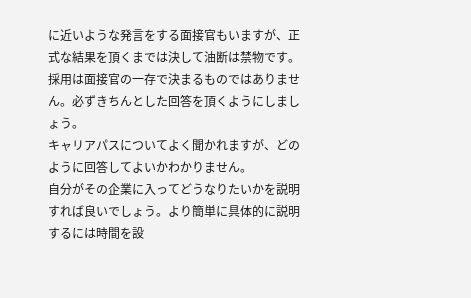に近いような発言をする面接官もいますが、正式な結果を頂くまでは決して油断は禁物です。採用は面接官の一存で決まるものではありません。必ずきちんとした回答を頂くようにしましょう。
キャリアパスについてよく聞かれますが、どのように回答してよいかわかりません。
自分がその企業に入ってどうなりたいかを説明すれば良いでしょう。より簡単に具体的に説明するには時間を設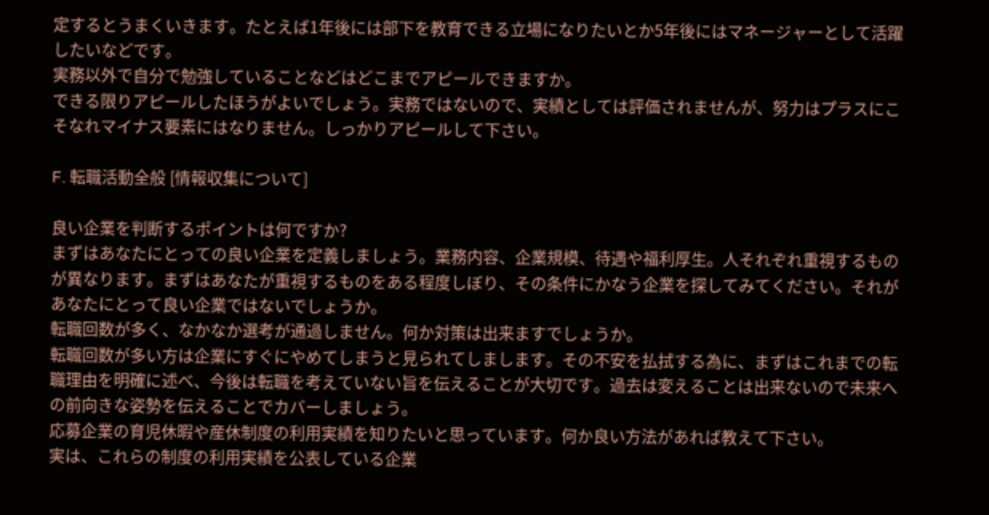定するとうまくいきます。たとえば1年後には部下を教育できる立場になりたいとか5年後にはマネージャーとして活躍したいなどです。
実務以外で自分で勉強していることなどはどこまでアピールできますか。
できる限りアピールしたほうがよいでしょう。実務ではないので、実績としては評価されませんが、努力はプラスにこそなれマイナス要素にはなりません。しっかりアピールして下さい。

F. 転職活動全般 [情報収集について]

良い企業を判断するポイントは何ですか?
まずはあなたにとっての良い企業を定義しましょう。業務内容、企業規模、待遇や福利厚生。人それぞれ重視するものが異なります。まずはあなたが重視するものをある程度しぼり、その条件にかなう企業を探してみてください。それがあなたにとって良い企業ではないでしょうか。
転職回数が多く、なかなか選考が通過しません。何か対策は出来ますでしょうか。
転職回数が多い方は企業にすぐにやめてしまうと見られてしまします。その不安を払拭する為に、まずはこれまでの転職理由を明確に述べ、今後は転職を考えていない旨を伝えることが大切です。過去は変えることは出来ないので未来への前向きな姿勢を伝えることでカバーしましょう。
応募企業の育児休暇や産休制度の利用実績を知りたいと思っています。何か良い方法があれば教えて下さい。
実は、これらの制度の利用実績を公表している企業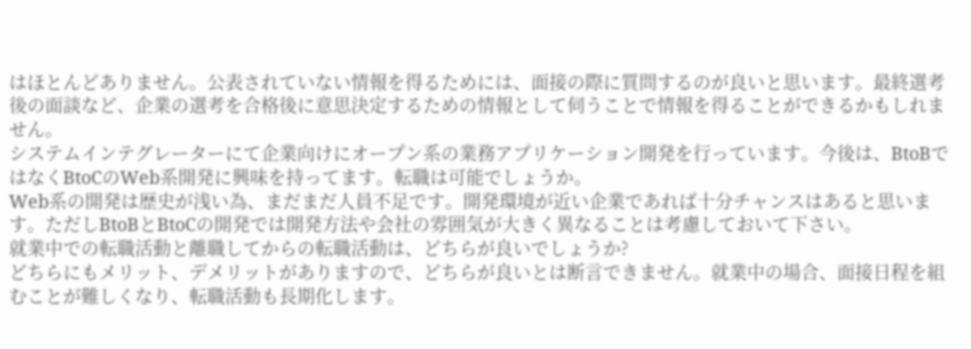はほとんどありません。公表されていない情報を得るためには、面接の際に質問するのが良いと思います。最終選考後の面談など、企業の選考を合格後に意思決定するための情報として伺うことで情報を得ることができるかもしれません。
システムインテグレーターにて企業向けにオープン系の業務アプリケーション開発を行っています。今後は、BtoBではなくBtoCのWeb系開発に興味を持ってます。転職は可能でしょうか。
Web系の開発は歴史が浅い為、まだまだ人員不足です。開発環境が近い企業であれば十分チャンスはあると思います。ただしBtoBとBtoCの開発では開発方法や会社の雰囲気が大きく異なることは考慮しておいて下さい。
就業中での転職活動と離職してからの転職活動は、どちらが良いでしょうか?
どちらにもメリット、デメリットがありますので、どちらが良いとは断言できません。就業中の場合、面接日程を組むことが難しくなり、転職活動も長期化します。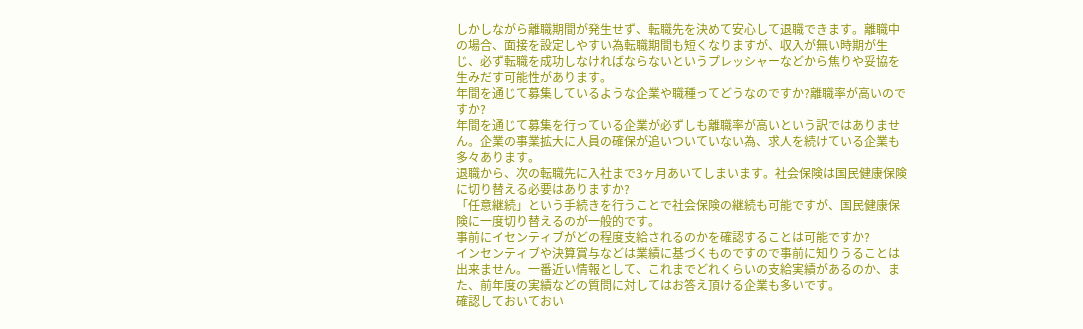しかしながら離職期間が発生せず、転職先を決めて安心して退職できます。離職中の場合、面接を設定しやすい為転職期間も短くなりますが、収入が無い時期が生じ、必ず転職を成功しなければならないというプレッシャーなどから焦りや妥協を生みだす可能性があります。
年間を通じて募集しているような企業や職種ってどうなのですか?離職率が高いのですか?
年間を通じて募集を行っている企業が必ずしも離職率が高いという訳ではありません。企業の事業拡大に人員の確保が追いついていない為、求人を続けている企業も多々あります。
退職から、次の転職先に入社まで3ヶ月あいてしまいます。社会保険は国民健康保険に切り替える必要はありますか?
「任意継続」という手続きを行うことで社会保険の継続も可能ですが、国民健康保険に一度切り替えるのが一般的です。
事前にイセンティブがどの程度支給されるのかを確認することは可能ですか?
インセンティブや決算賞与などは業績に基づくものですので事前に知りうることは出来ません。一番近い情報として、これまでどれくらいの支給実績があるのか、また、前年度の実績などの質問に対してはお答え頂ける企業も多いです。
確認しておいておい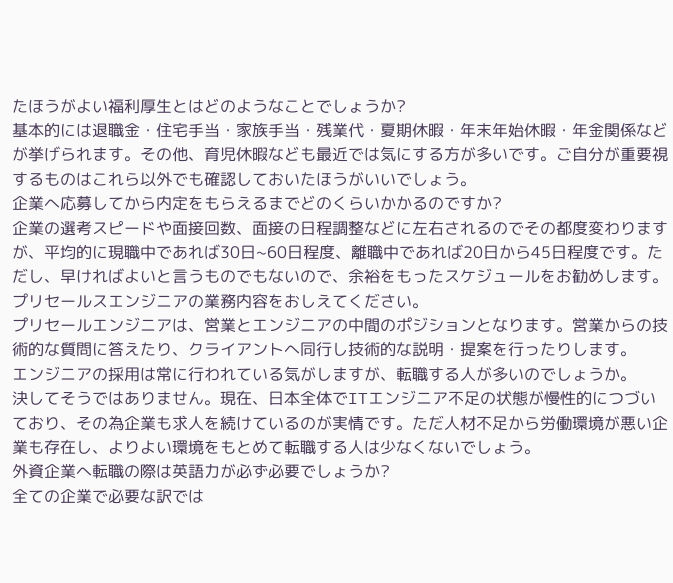たほうがよい福利厚生とはどのようなことでしょうか?
基本的には退職金・住宅手当・家族手当・残業代・夏期休暇・年末年始休暇・年金関係などが挙げられます。その他、育児休暇なども最近では気にする方が多いです。ご自分が重要視するものはこれら以外でも確認しておいたほうがいいでしょう。
企業へ応募してから内定をもらえるまでどのくらいかかるのですか?
企業の選考スピードや面接回数、面接の日程調整などに左右されるのでその都度変わりますが、平均的に現職中であれば30日~60日程度、離職中であれば20日から45日程度です。ただし、早ければよいと言うものでもないので、余裕をもったスケジュールをお勧めします。
プリセールスエンジニアの業務内容をおしえてください。
プリセールエンジニアは、営業とエンジニアの中間のポジションとなります。営業からの技術的な質問に答えたり、クライアントへ同行し技術的な説明・提案を行ったりします。
エンジニアの採用は常に行われている気がしますが、転職する人が多いのでしょうか。
決してそうではありません。現在、日本全体でITエンジニア不足の状態が慢性的につづいており、その為企業も求人を続けているのが実情です。ただ人材不足から労働環境が悪い企業も存在し、よりよい環境をもとめて転職する人は少なくないでしょう。
外資企業へ転職の際は英語力が必ず必要でしょうか?
全ての企業で必要な訳では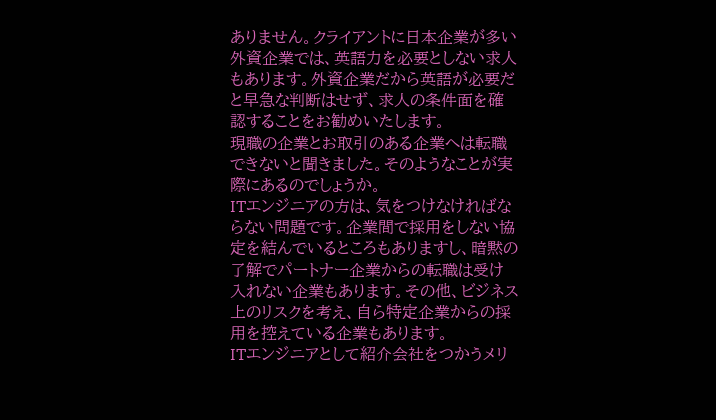ありません。クライアントに日本企業が多い外資企業では、英語力を必要としない求人もあります。外資企業だから英語が必要だと早急な判断はせず、求人の条件面を確認することをお勧めいたします。
現職の企業とお取引のある企業へは転職できないと聞きました。そのようなことが実際にあるのでしょうか。
ITエンジニアの方は、気をつけなければならない問題です。企業間で採用をしない協定を結んでいるところもありますし、暗黙の了解でパートナー企業からの転職は受け入れない企業もあります。その他、ビジネス上のリスクを考え、自ら特定企業からの採用を控えている企業もあります。
ITエンジニアとして紹介会社をつかうメリ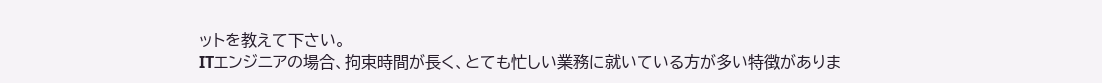ットを教えて下さい。
ITエンジニアの場合、拘束時間が長く、とても忙しい業務に就いている方が多い特徴がありま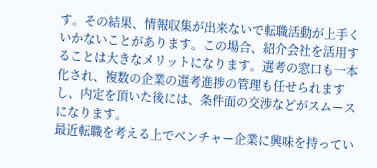す。その結果、情報収集が出来ないで転職活動が上手くいかないことがあります。この場合、紹介会社を活用することは大きなメリットになります。選考の窓口も一本化され、複数の企業の選考進捗の管理も任せられますし、内定を頂いた後には、条件面の交渉などがスムースになります。
最近転職を考える上でベンチャー企業に興味を持ってい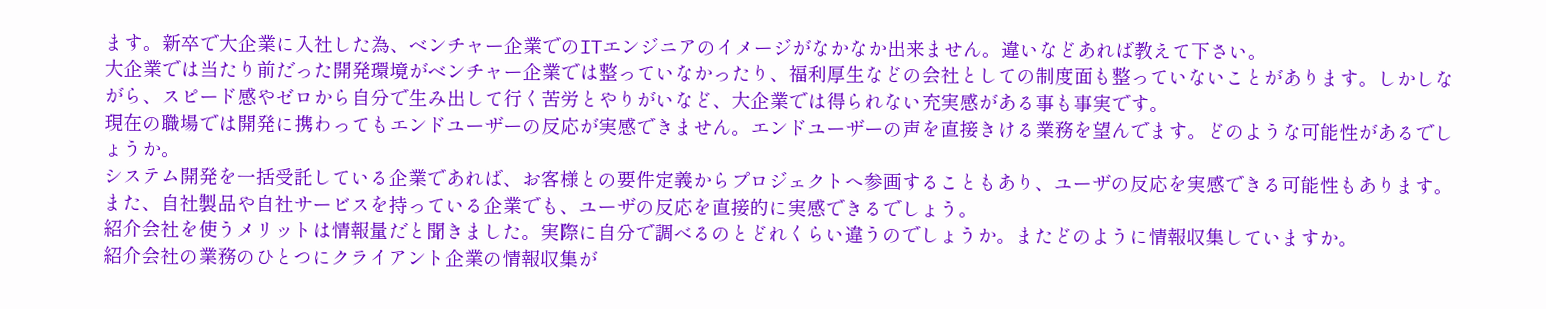ます。新卒で大企業に入社した為、ベンチャー企業でのITエンジニアのイメージがなかなか出来ません。違いなどあれば教えて下さい。
大企業では当たり前だった開発環境がベンチャー企業では整っていなかったり、福利厚生などの会社としての制度面も整っていないことがあります。しかしながら、スピード感やゼロから自分で生み出して行く苦労とやりがいなど、大企業では得られない充実感がある事も事実です。
現在の職場では開発に携わってもエンドユーザーの反応が実感できません。エンドユーザーの声を直接きける業務を望んでます。どのような可能性があるでしょうか。
システム開発を一括受託している企業であれば、お客様との要件定義からプロジェクトへ参画することもあり、ユーザの反応を実感できる可能性もあります。また、自社製品や自社サービスを持っている企業でも、ユーザの反応を直接的に実感できるでしょう。
紹介会社を使うメリットは情報量だと聞きました。実際に自分で調べるのとどれくらい違うのでしょうか。またどのように情報収集していますか。
紹介会社の業務のひとつにクライアント企業の情報収集が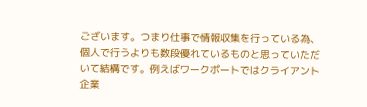ございます。つまり仕事で情報収集を行っている為、個人で行うよりも数段優れているものと思っていただいて結構です。例えばワークポートではクライアント企業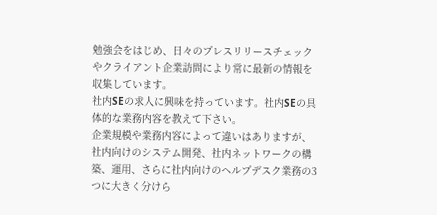勉強会をはじめ、日々のプレスリリースチェックやクライアント企業訪問により常に最新の情報を収集しています。
社内SEの求人に興味を持っています。社内SEの具体的な業務内容を教えて下さい。
企業規模や業務内容によって違いはありますが、社内向けのシステム開発、社内ネットワークの構築、運用、さらに社内向けのヘルプデスク業務の3つに大きく分けら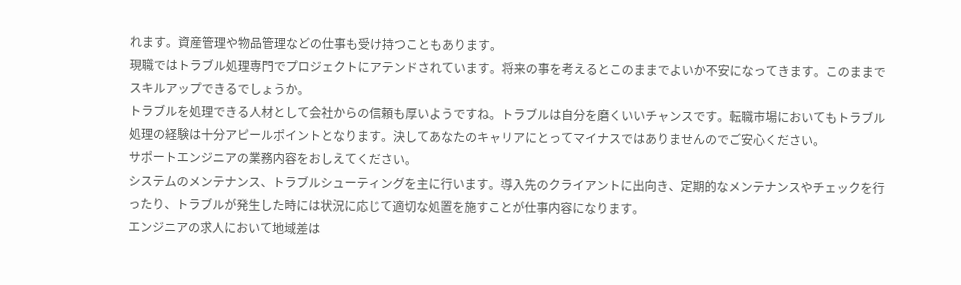れます。資産管理や物品管理などの仕事も受け持つこともあります。
現職ではトラブル処理専門でプロジェクトにアテンドされています。将来の事を考えるとこのままでよいか不安になってきます。このままでスキルアップできるでしょうか。
トラブルを処理できる人材として会社からの信頼も厚いようですね。トラブルは自分を磨くいいチャンスです。転職市場においてもトラブル処理の経験は十分アピールポイントとなります。決してあなたのキャリアにとってマイナスではありませんのでご安心ください。
サポートエンジニアの業務内容をおしえてください。
システムのメンテナンス、トラブルシューティングを主に行います。導入先のクライアントに出向き、定期的なメンテナンスやチェックを行ったり、トラブルが発生した時には状況に応じて適切な処置を施すことが仕事内容になります。
エンジニアの求人において地域差は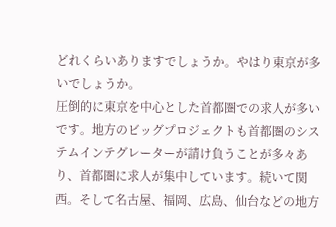どれくらいありますでしょうか。やはり東京が多いでしょうか。
圧倒的に東京を中心とした首都圏での求人が多いです。地方のビッグプロジェクトも首都圏のシステムインテグレーターが請け負うことが多々あり、首都圏に求人が集中しています。続いて関西。そして名古屋、福岡、広島、仙台などの地方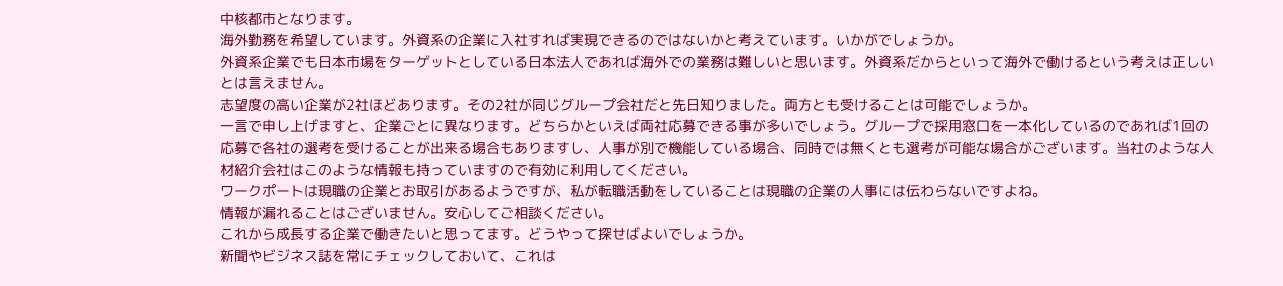中核都市となります。
海外勤務を希望しています。外資系の企業に入社すれば実現できるのではないかと考えています。いかがでしょうか。
外資系企業でも日本市場をターゲットとしている日本法人であれば海外での業務は難しいと思います。外資系だからといって海外で働けるという考えは正しいとは言えません。
志望度の高い企業が2社ほどあります。その2社が同じグループ会社だと先日知りました。両方とも受けることは可能でしょうか。
一言で申し上げますと、企業ごとに異なります。どちらかといえば両社応募できる事が多いでしょう。グループで採用窓口を一本化しているのであれば1回の応募で各社の選考を受けることが出来る場合もありますし、人事が別で機能している場合、同時では無くとも選考が可能な場合がございます。当社のような人材紹介会社はこのような情報も持っていますので有効に利用してください。
ワークポートは現職の企業とお取引があるようですが、私が転職活動をしていることは現職の企業の人事には伝わらないですよね。
情報が漏れることはございません。安心してご相談ください。
これから成長する企業で働きたいと思ってます。どうやって探せばよいでしょうか。
新聞やビジネス誌を常にチェックしておいて、これは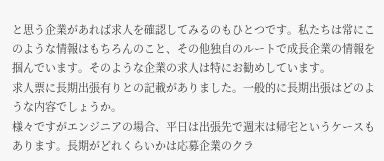と思う企業があれば求人を確認してみるのもひとつです。私たちは常にこのような情報はもちろんのこと、その他独自のルートで成長企業の情報を掴んでいます。そのような企業の求人は特にお勧めしています。
求人票に長期出張有りとの記載がありました。一般的に長期出張はどのような内容でしょうか。
様々ですがエンジニアの場合、平日は出張先で週末は帰宅というケースもあります。長期がどれくらいかは応募企業のクラ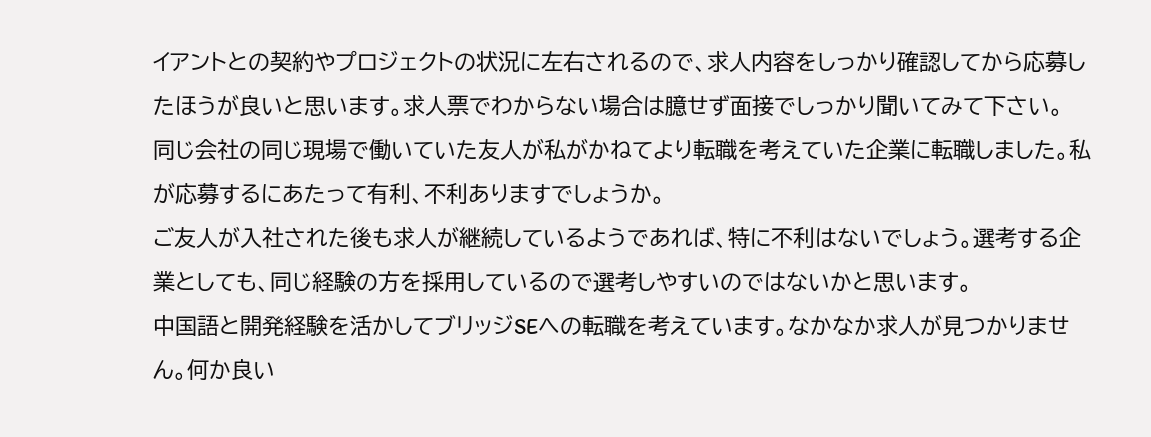イアントとの契約やプロジェクトの状況に左右されるので、求人内容をしっかり確認してから応募したほうが良いと思います。求人票でわからない場合は臆せず面接でしっかり聞いてみて下さい。
同じ会社の同じ現場で働いていた友人が私がかねてより転職を考えていた企業に転職しました。私が応募するにあたって有利、不利ありますでしょうか。
ご友人が入社された後も求人が継続しているようであれば、特に不利はないでしょう。選考する企業としても、同じ経験の方を採用しているので選考しやすいのではないかと思います。
中国語と開発経験を活かしてブリッジSEへの転職を考えています。なかなか求人が見つかりません。何か良い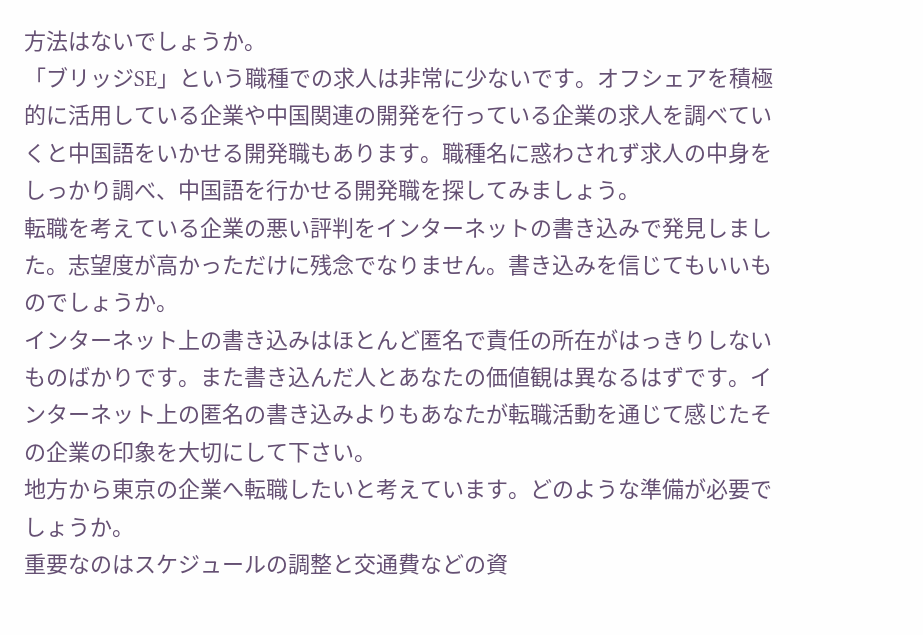方法はないでしょうか。
「ブリッジSE」という職種での求人は非常に少ないです。オフシェアを積極的に活用している企業や中国関連の開発を行っている企業の求人を調べていくと中国語をいかせる開発職もあります。職種名に惑わされず求人の中身をしっかり調べ、中国語を行かせる開発職を探してみましょう。
転職を考えている企業の悪い評判をインターネットの書き込みで発見しました。志望度が高かっただけに残念でなりません。書き込みを信じてもいいものでしょうか。
インターネット上の書き込みはほとんど匿名で責任の所在がはっきりしないものばかりです。また書き込んだ人とあなたの価値観は異なるはずです。インターネット上の匿名の書き込みよりもあなたが転職活動を通じて感じたその企業の印象を大切にして下さい。
地方から東京の企業へ転職したいと考えています。どのような準備が必要でしょうか。
重要なのはスケジュールの調整と交通費などの資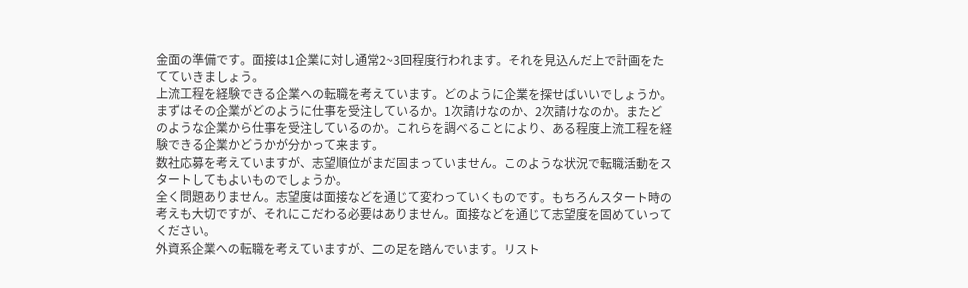金面の準備です。面接は1企業に対し通常2~3回程度行われます。それを見込んだ上で計画をたてていきましょう。
上流工程を経験できる企業への転職を考えています。どのように企業を探せばいいでしょうか。
まずはその企業がどのように仕事を受注しているか。1次請けなのか、2次請けなのか。またどのような企業から仕事を受注しているのか。これらを調べることにより、ある程度上流工程を経験できる企業かどうかが分かって来ます。
数社応募を考えていますが、志望順位がまだ固まっていません。このような状況で転職活動をスタートしてもよいものでしょうか。
全く問題ありません。志望度は面接などを通じて変わっていくものです。もちろんスタート時の考えも大切ですが、それにこだわる必要はありません。面接などを通じて志望度を固めていってください。
外資系企業への転職を考えていますが、二の足を踏んでいます。リスト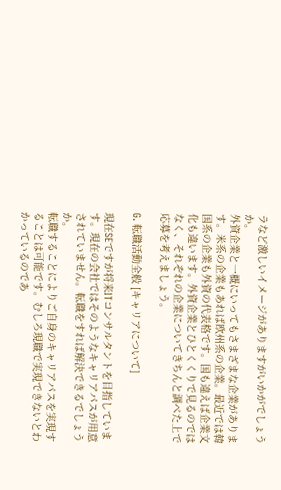ラなど激しいイメージがありますがいかがでしょうか。
外資企業と一概にいってもさまざまな企業があります。米系の企業もあれば欧州系の企業。最近では韓国系の企業も外資の代表格です。国も違えば企業文化も違います。外資企業とひとくくりで見るのではなく、それぞれの企業についてきちんと調べた上で応募を考えましょう。

G. 転職活動全般 [キャリアについて]

現在SEですが将来ITコンサルタントを目指しています。現在の会社ではそのようなキャリアパスが用意されていません。転職をすれば解決できるでしょうか。
転職することによりご自身のキャリアパスを実現することは可能です。むしろ現職で実現できないとわかっているのであ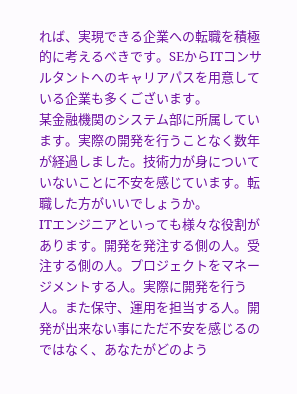れば、実現できる企業への転職を積極的に考えるべきです。SEからITコンサルタントへのキャリアパスを用意している企業も多くございます。
某金融機関のシステム部に所属しています。実際の開発を行うことなく数年が経過しました。技術力が身についていないことに不安を感じています。転職した方がいいでしょうか。
ITエンジニアといっても様々な役割があります。開発を発注する側の人。受注する側の人。プロジェクトをマネージメントする人。実際に開発を行う人。また保守、運用を担当する人。開発が出来ない事にただ不安を感じるのではなく、あなたがどのよう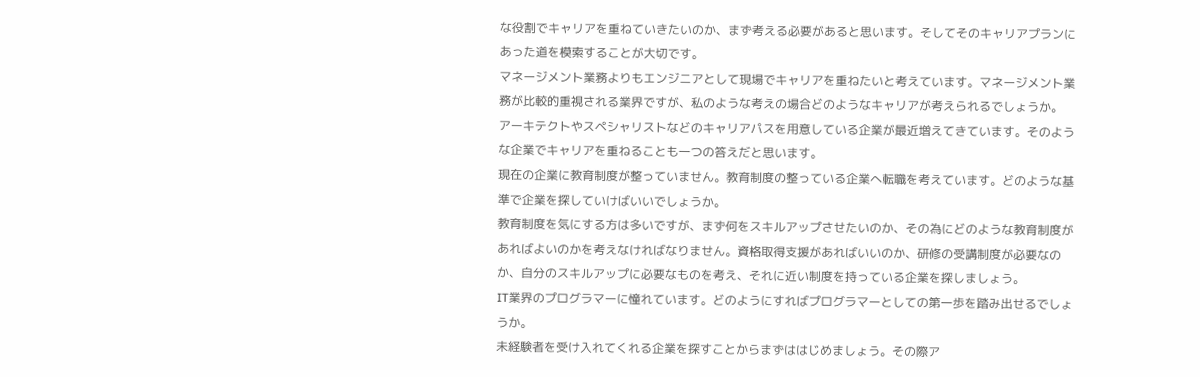な役割でキャリアを重ねていきたいのか、まず考える必要があると思います。そしてそのキャリアプランにあった道を模索することが大切です。
マネージメント業務よりもエンジニアとして現場でキャリアを重ねたいと考えています。マネージメント業務が比較的重視される業界ですが、私のような考えの場合どのようなキャリアが考えられるでしょうか。
アーキテクトやスペシャリストなどのキャリアパスを用意している企業が最近増えてきています。そのような企業でキャリアを重ねることも一つの答えだと思います。
現在の企業に教育制度が整っていません。教育制度の整っている企業へ転職を考えています。どのような基準で企業を探していけばいいでしょうか。
教育制度を気にする方は多いですが、まず何をスキルアップさせたいのか、その為にどのような教育制度があればよいのかを考えなければなりません。資格取得支援があればいいのか、研修の受講制度が必要なのか、自分のスキルアップに必要なものを考え、それに近い制度を持っている企業を探しましょう。
IT業界のプログラマーに憧れています。どのようにすればプログラマーとしての第一歩を踏み出せるでしょうか。
未経験者を受け入れてくれる企業を探すことからまずははじめましょう。その際ア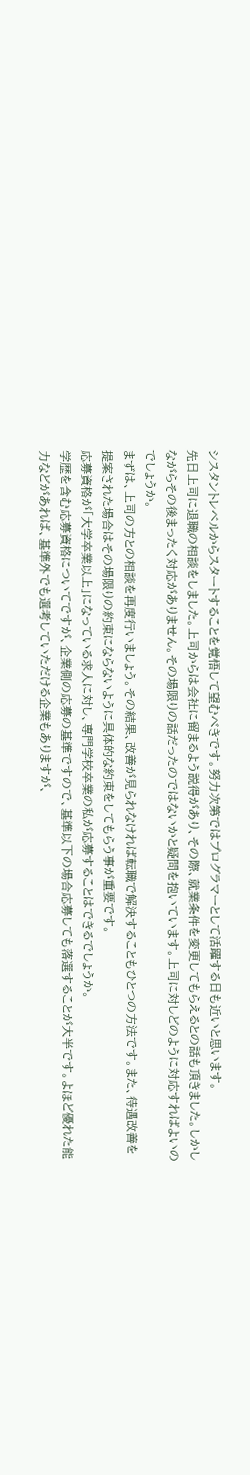シスタントレベルからスタートすることを覚悟して望むべきです。努力次第ではプログラマーとして活躍する日も近いと思います。
先日上司に退職の相談をしました。上司からは会社に留まるよう説得があり、その際、就業条件を変更してもらえるとの話も頂きました。しかしながらその後まったく対応がありません。その場限りの話だったのではないかと疑問を抱いています。上司に対しどのように対応すればよいのでしょうか。
まずは、上司の方との相談を再度行いましょう。その結果、改善が見られなければ転職で解決することもひとつの方法です。また、待遇改善を提案された場合はその場限りの約束にならないように具体的な約束をしてもらう事が重要です。
応募資格が「大学卒業以上」になっている求人に対し、専門学校卒業の私が応募することはできるでしょうか。
学歴を含む応募資格についてですが、企業側の応募の基準ですので、基準以下の場合応募しても落選することが大半です。よほど優れた能力などがあれば、基準外でも選考していただける企業もありますが、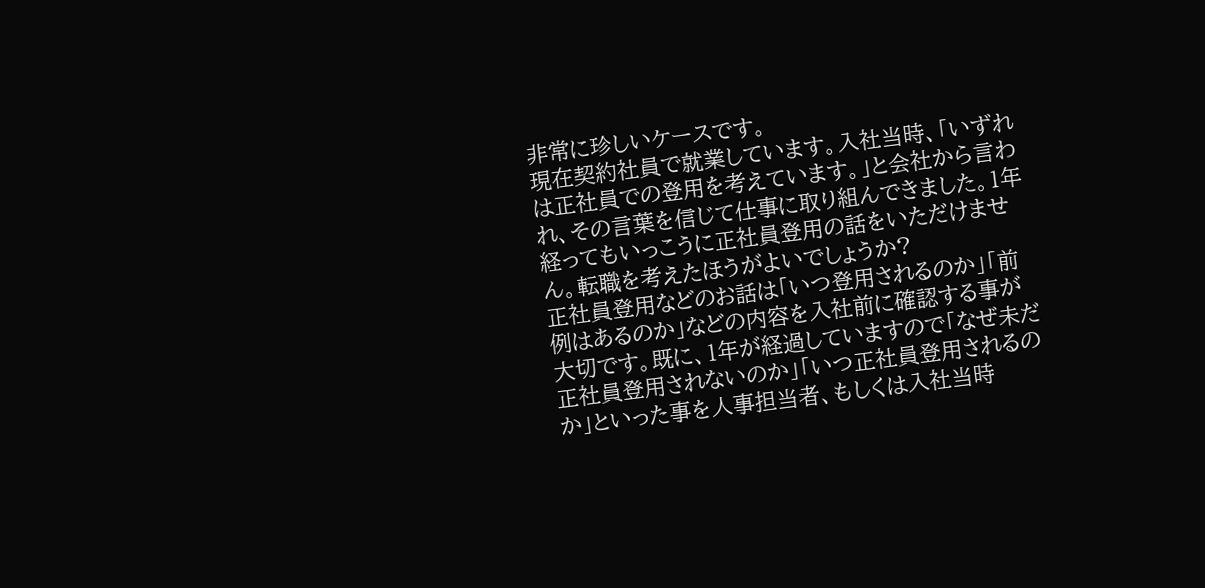非常に珍しいケースです。
現在契約社員で就業しています。入社当時、「いずれは正社員での登用を考えています。」と会社から言われ、その言葉を信じて仕事に取り組んできました。1年経ってもいっこうに正社員登用の話をいただけません。転職を考えたほうがよいでしょうか?
正社員登用などのお話は「いつ登用されるのか」「前例はあるのか」などの内容を入社前に確認する事が大切です。既に、1年が経過していますので「なぜ未だ正社員登用されないのか」「いつ正社員登用されるのか」といった事を人事担当者、もしくは入社当時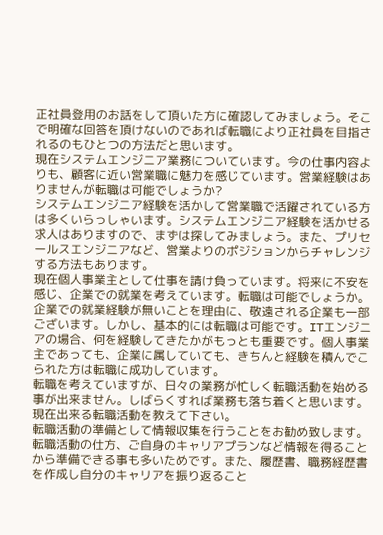正社員登用のお話をして頂いた方に確認してみましょう。そこで明確な回答を頂けないのであれば転職により正社員を目指されるのもひとつの方法だと思います。
現在システムエンジニア業務についています。今の仕事内容よりも、顧客に近い営業職に魅力を感じています。営業経験はありませんが転職は可能でしょうか?
システムエンジニア経験を活かして営業職で活躍されている方は多くいらっしゃいます。システムエンジニア経験を活かせる求人はありますので、まずは探してみましょう。また、プリセールスエンジニアなど、営業よりのポジションからチャレンジする方法もあります。
現在個人事業主として仕事を請け負っています。将来に不安を感じ、企業での就業を考えています。転職は可能でしょうか。
企業での就業経験が無いことを理由に、敬遠される企業も一部ございます。しかし、基本的には転職は可能です。ITエンジニアの場合、何を経験してきたかがもっとも重要です。個人事業主であっても、企業に属していても、きちんと経験を積んでこられた方は転職に成功しています。
転職を考えていますが、日々の業務が忙しく転職活動を始める事が出来ません。しばらくすれば業務も落ち着くと思います。現在出来る転職活動を教えて下さい。
転職活動の準備として情報収集を行うことをお勧め致します。転職活動の仕方、ご自身のキャリアプランなど情報を得ることから準備できる事も多いためです。また、履歴書、職務経歴書を作成し自分のキャリアを振り返ること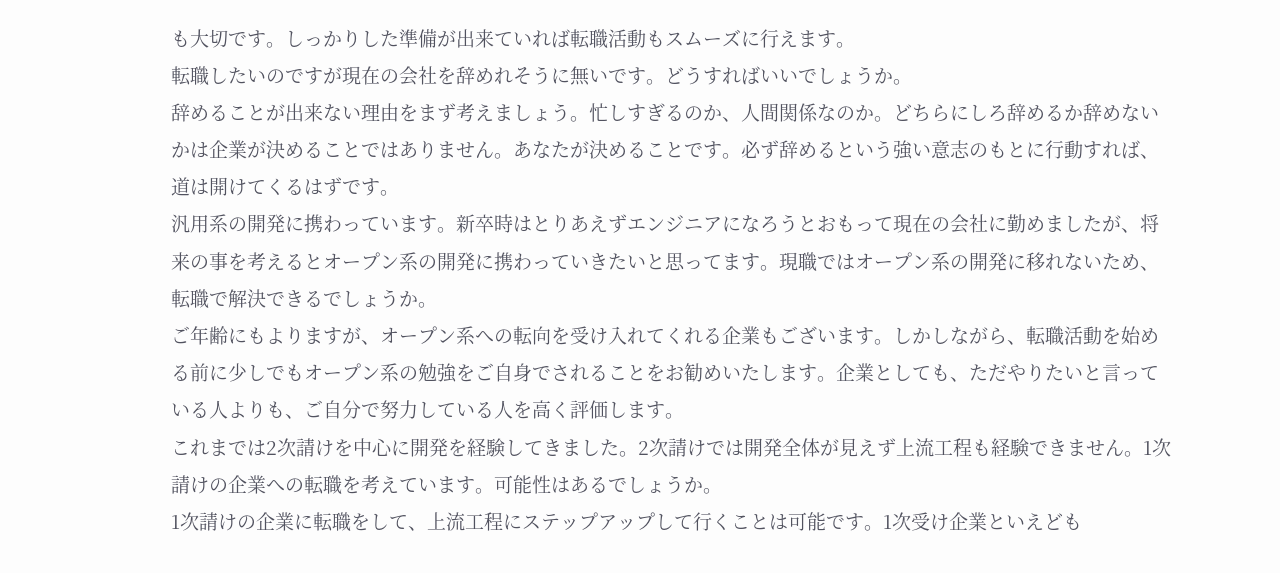も大切です。しっかりした準備が出来ていれば転職活動もスムーズに行えます。
転職したいのですが現在の会社を辞めれそうに無いです。どうすればいいでしょうか。
辞めることが出来ない理由をまず考えましょう。忙しすぎるのか、人間関係なのか。どちらにしろ辞めるか辞めないかは企業が決めることではありません。あなたが決めることです。必ず辞めるという強い意志のもとに行動すれば、道は開けてくるはずです。
汎用系の開発に携わっています。新卒時はとりあえずエンジニアになろうとおもって現在の会社に勤めましたが、将来の事を考えるとオープン系の開発に携わっていきたいと思ってます。現職ではオープン系の開発に移れないため、転職で解決できるでしょうか。
ご年齢にもよりますが、オープン系への転向を受け入れてくれる企業もございます。しかしながら、転職活動を始める前に少しでもオープン系の勉強をご自身でされることをお勧めいたします。企業としても、ただやりたいと言っている人よりも、ご自分で努力している人を高く評価します。
これまでは2次請けを中心に開発を経験してきました。2次請けでは開発全体が見えず上流工程も経験できません。1次請けの企業への転職を考えています。可能性はあるでしょうか。
1次請けの企業に転職をして、上流工程にステップアップして行くことは可能です。1次受け企業といえども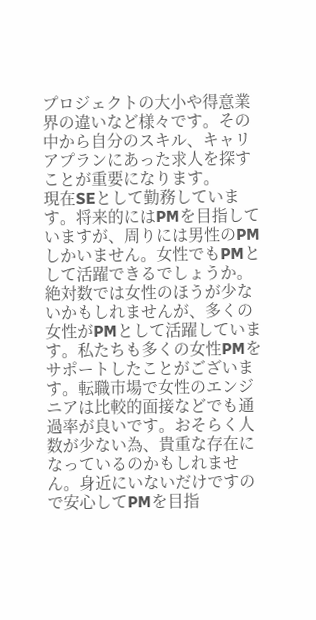プロジェクトの大小や得意業界の違いなど様々です。その中から自分のスキル、キャリアプランにあった求人を探すことが重要になります。
現在SEとして勤務しています。将来的にはPMを目指していますが、周りには男性のPMしかいません。女性でもPMとして活躍できるでしょうか。
絶対数では女性のほうが少ないかもしれませんが、多くの女性がPMとして活躍しています。私たちも多くの女性PMをサポートしたことがございます。転職市場で女性のエンジニアは比較的面接などでも通過率が良いです。おそらく人数が少ない為、貴重な存在になっているのかもしれません。身近にいないだけですので安心してPMを目指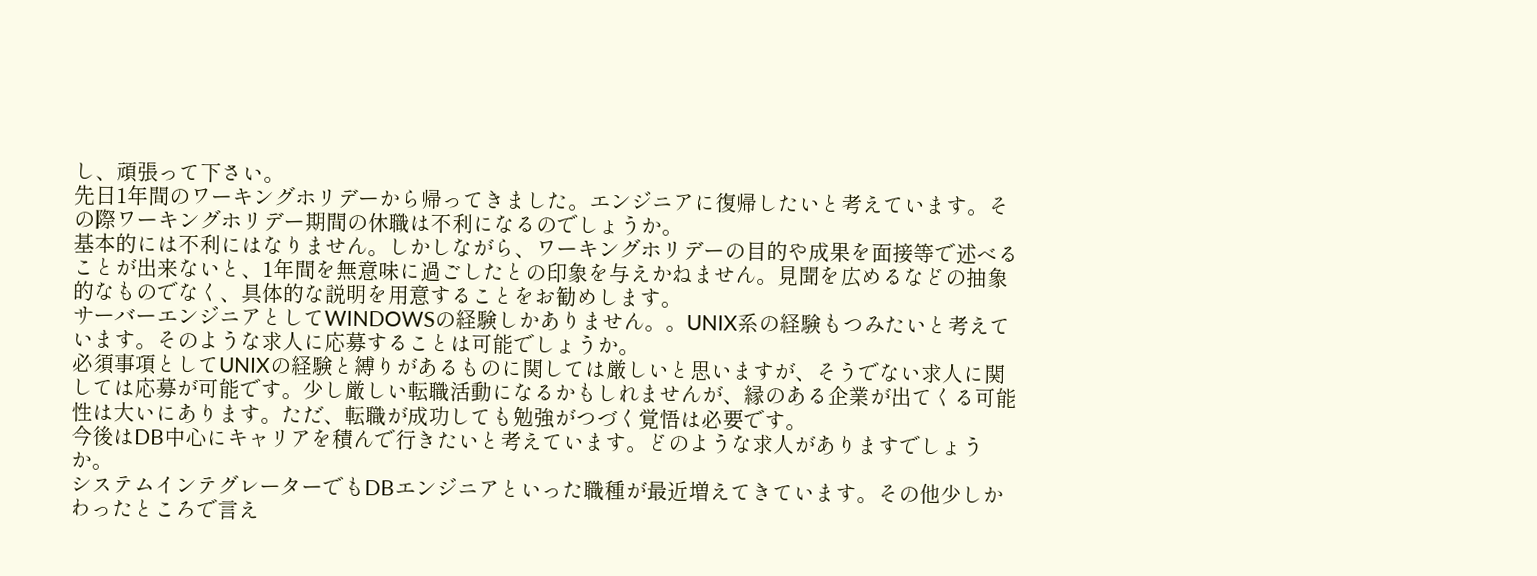し、頑張って下さい。
先日1年間のワーキングホリデーから帰ってきました。エンジニアに復帰したいと考えています。その際ワーキングホリデー期間の休職は不利になるのでしょうか。
基本的には不利にはなりません。しかしながら、ワーキングホリデーの目的や成果を面接等で述べることが出来ないと、1年間を無意味に過ごしたとの印象を与えかねません。見聞を広めるなどの抽象的なものでなく、具体的な説明を用意することをお勧めします。
サーバーエンジニアとしてWINDOWSの経験しかありません。。UNIX系の経験もつみたいと考えています。そのような求人に応募することは可能でしょうか。
必須事項としてUNIXの経験と縛りがあるものに関しては厳しいと思いますが、そうでない求人に関しては応募が可能です。少し厳しい転職活動になるかもしれませんが、縁のある企業が出てくる可能性は大いにあります。ただ、転職が成功しても勉強がつづく覚悟は必要です。
今後はDB中心にキャリアを積んで行きたいと考えています。どのような求人がありますでしょうか。
システムインテグレーターでもDBエンジニアといった職種が最近増えてきています。その他少しかわったところで言え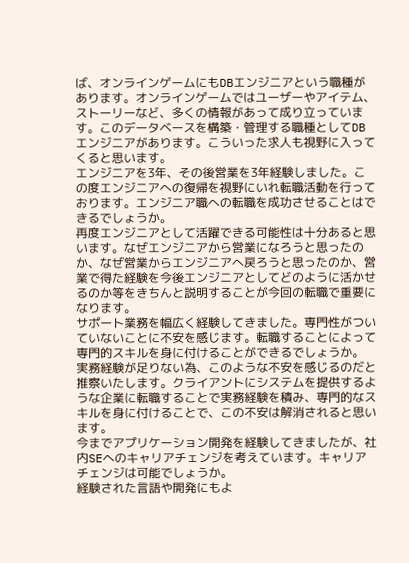ば、オンラインゲームにもDBエンジニアという職種があります。オンラインゲームではユーザーやアイテム、ストーリーなど、多くの情報があって成り立っています。このデータベースを構築・管理する職種としてDBエンジニアがあります。こういった求人も視野に入ってくると思います。
エンジニアを3年、その後営業を3年経験しました。この度エンジニアへの復帰を視野にいれ転職活動を行っております。エンジニア職への転職を成功させることはできるでしょうか。
再度エンジニアとして活躍できる可能性は十分あると思います。なぜエンジニアから営業になろうと思ったのか、なぜ営業からエンジニアへ戻ろうと思ったのか、営業で得た経験を今後エンジニアとしてどのように活かせるのか等をきちんと説明することが今回の転職で重要になります。
サポート業務を幅広く経験してきました。専門性がついていないことに不安を感じます。転職することによって専門的スキルを身に付けることができるでしょうか。
実務経験が足りない為、このような不安を感じるのだと推察いたします。クライアントにシステムを提供するような企業に転職することで実務経験を積み、専門的なスキルを身に付けることで、この不安は解消されると思います。
今までアプリケーション開発を経験してきましたが、社内SEへのキャリアチェンジを考えています。キャリアチェンジは可能でしょうか。
経験された言語や開発にもよ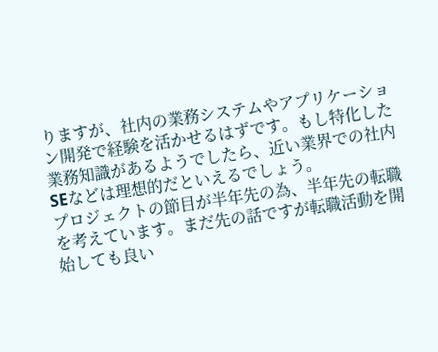りますが、社内の業務システムやアプリケーション開発で経験を活かせるはずです。もし特化した業務知識があるようでしたら、近い業界での社内SEなどは理想的だといえるでしょう。
プロジェクトの節目が半年先の為、半年先の転職を考えています。まだ先の話ですが転職活動を開始しても良い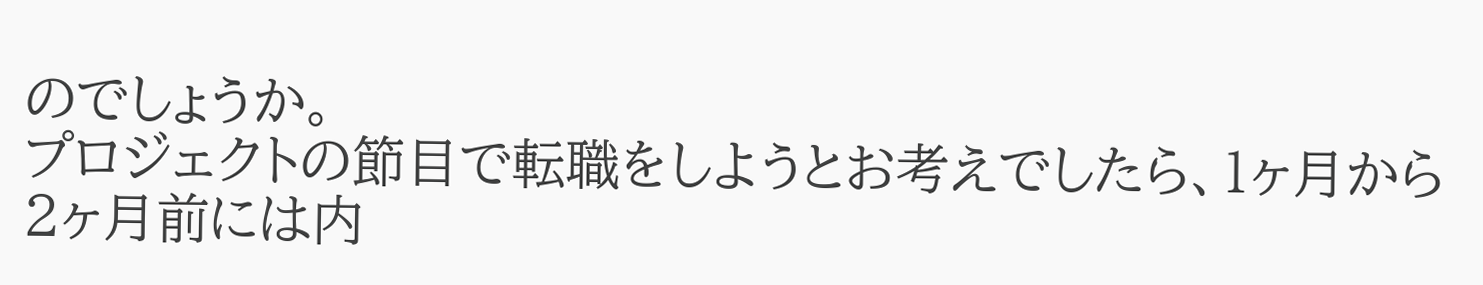のでしょうか。
プロジェクトの節目で転職をしようとお考えでしたら、1ヶ月から2ヶ月前には内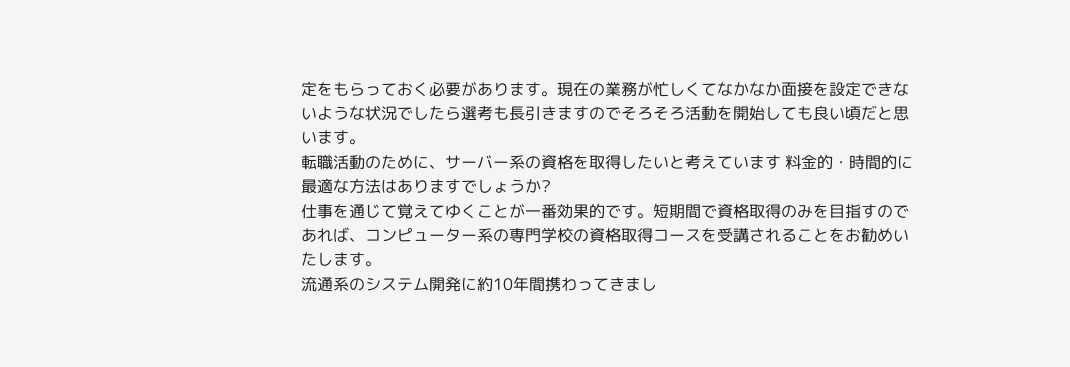定をもらっておく必要があります。現在の業務が忙しくてなかなか面接を設定できないような状況でしたら選考も長引きますのでそろそろ活動を開始しても良い頃だと思います。
転職活動のために、サーバー系の資格を取得したいと考えています 料金的・時間的に最適な方法はありますでしょうか?
仕事を通じて覚えてゆくことが一番効果的です。短期間で資格取得のみを目指すのであれば、コンピューター系の専門学校の資格取得コースを受講されることをお勧めいたします。
流通系のシステム開発に約10年間携わってきまし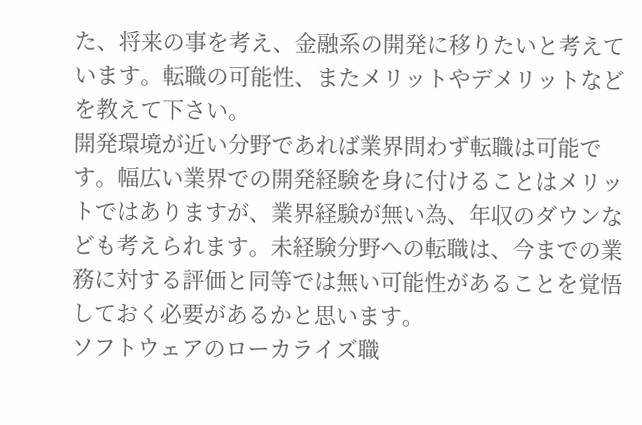た、将来の事を考え、金融系の開発に移りたいと考えています。転職の可能性、またメリットやデメリットなどを教えて下さい。
開発環境が近い分野であれば業界問わず転職は可能です。幅広い業界での開発経験を身に付けることはメリットではありますが、業界経験が無い為、年収のダウンなども考えられます。未経験分野への転職は、今までの業務に対する評価と同等では無い可能性があることを覚悟しておく必要があるかと思います。
ソフトウェアのローカライズ職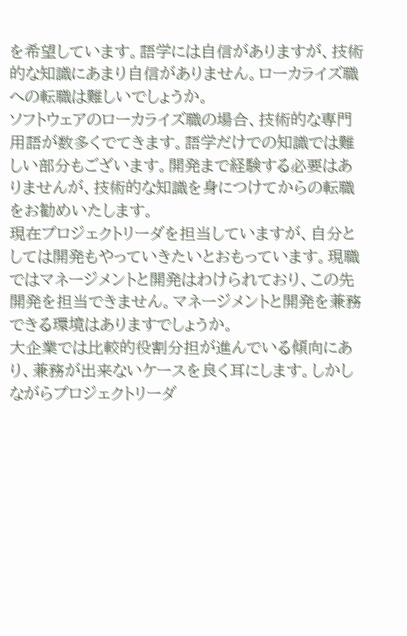を希望しています。語学には自信がありますが、技術的な知識にあまり自信がありません。ローカライズ職への転職は難しいでしょうか。
ソフトウェアのローカライズ職の場合、技術的な専門用語が数多くでてきます。語学だけでの知識では難しい部分もございます。開発まで経験する必要はありませんが、技術的な知識を身につけてからの転職をお勧めいたします。
現在プロジェクトリーダを担当していますが、自分としては開発もやっていきたいとおもっています。現職ではマネージメントと開発はわけられており、この先開発を担当できません。マネージメントと開発を兼務できる環境はありますでしょうか。
大企業では比較的役割分担が進んでいる傾向にあり、兼務が出来ないケースを良く耳にします。しかしながらプロジェクトリーダ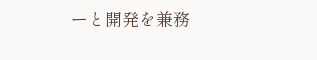ーと開発を兼務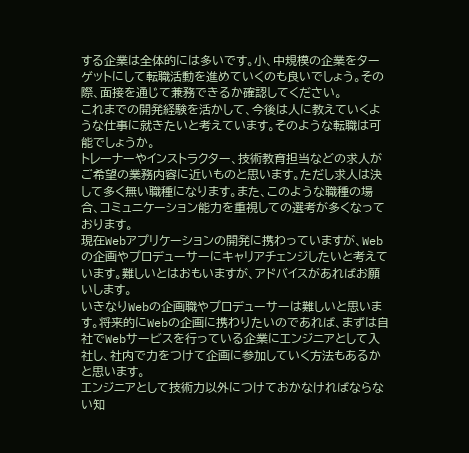する企業は全体的には多いです。小、中規模の企業をターゲットにして転職活動を進めていくのも良いでしょう。その際、面接を通じて兼務できるか確認してください。
これまでの開発経験を活かして、今後は人に教えていくような仕事に就きたいと考えています。そのような転職は可能でしょうか。
トレーナーやインストラクター、技術教育担当などの求人がご希望の業務内容に近いものと思います。ただし求人は決して多く無い職種になります。また、このような職種の場合、コミュニケーション能力を重視しての選考が多くなっております。
現在Webアプリケーションの開発に携わっていますが、Webの企画やプロデューサーにキャリアチェンジしたいと考えています。難しいとはおもいますが、アドバイスがあればお願いします。
いきなりWebの企画職やプロデューサーは難しいと思います。将来的にWebの企画に携わりたいのであれば、まずは自社でWebサービスを行っている企業にエンジニアとして入社し、社内で力をつけて企画に参加していく方法もあるかと思います。
エンジニアとして技術力以外につけておかなければならない知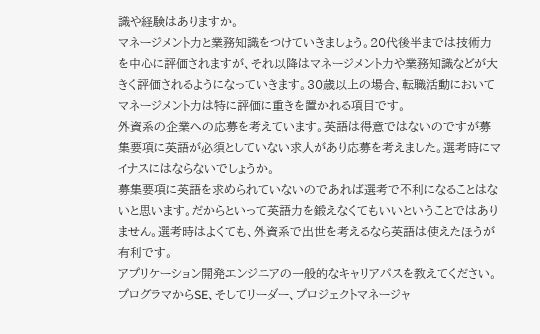識や経験はありますか。
マネージメント力と業務知識をつけていきましょう。20代後半までは技術力を中心に評価されますが、それ以降はマネージメント力や業務知識などが大きく評価されるようになっていきます。30歳以上の場合、転職活動においてマネージメント力は特に評価に重きを置かれる項目です。
外資系の企業への応募を考えています。英語は得意ではないのですが募集要項に英語が必須としていない求人があり応募を考えました。選考時にマイナスにはならないでしょうか。
募集要項に英語を求められていないのであれば選考で不利になることはないと思います。だからといって英語力を鍛えなくてもいいということではありません。選考時はよくても、外資系で出世を考えるなら英語は使えたほうが有利です。
アプリケーション開発エンジニアの一般的なキャリアパスを教えてください。
プログラマからSE、そしてリーダー、プロジェクトマネージャ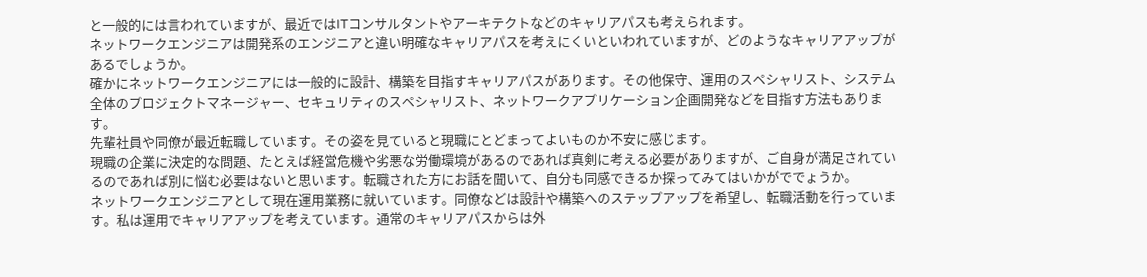と一般的には言われていますが、最近ではITコンサルタントやアーキテクトなどのキャリアパスも考えられます。
ネットワークエンジニアは開発系のエンジニアと違い明確なキャリアパスを考えにくいといわれていますが、どのようなキャリアアップがあるでしょうか。
確かにネットワークエンジニアには一般的に設計、構築を目指すキャリアパスがあります。その他保守、運用のスペシャリスト、システム全体のプロジェクトマネージャー、セキュリティのスペシャリスト、ネットワークアプリケーション企画開発などを目指す方法もあります。
先輩社員や同僚が最近転職しています。その姿を見ていると現職にとどまってよいものか不安に感じます。
現職の企業に決定的な問題、たとえば経営危機や劣悪な労働環境があるのであれば真剣に考える必要がありますが、ご自身が満足されているのであれば別に悩む必要はないと思います。転職された方にお話を聞いて、自分も同感できるか探ってみてはいかがででょうか。
ネットワークエンジニアとして現在運用業務に就いています。同僚などは設計や構築へのステップアップを希望し、転職活動を行っています。私は運用でキャリアアップを考えています。通常のキャリアパスからは外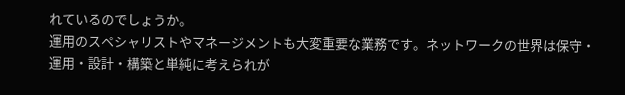れているのでしょうか。
運用のスペシャリストやマネージメントも大変重要な業務です。ネットワークの世界は保守・運用・設計・構築と単純に考えられが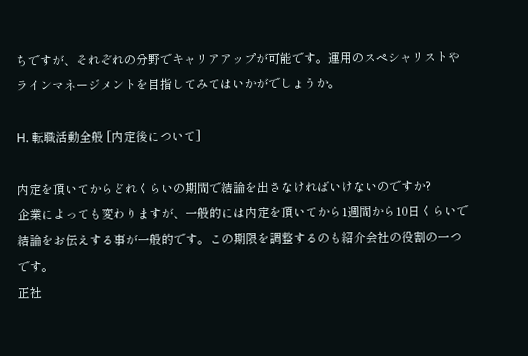ちですが、それぞれの分野でキャリアアップが可能です。運用のスペシャリストやラインマネージメントを目指してみてはいかがでしょうか。

H. 転職活動全般 [内定後について]

内定を頂いてからどれくらいの期間で結論を出さなければいけないのですか?
企業によっても変わりますが、一般的には内定を頂いてから1週間から10日くらいで結論をお伝えする事が一般的です。この期限を調整するのも紹介会社の役割の一つです。
正社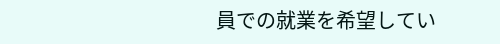員での就業を希望してい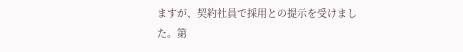ますが、契約社員で採用との提示を受けました。第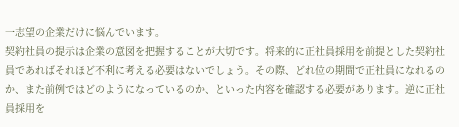一志望の企業だけに悩んでいます。
契約社員の提示は企業の意図を把握することが大切です。将来的に正社員採用を前提とした契約社員であればそれほど不利に考える必要はないでしょう。その際、どれ位の期間で正社員になれるのか、また前例ではどのようになっているのか、といった内容を確認する必要があります。逆に正社員採用を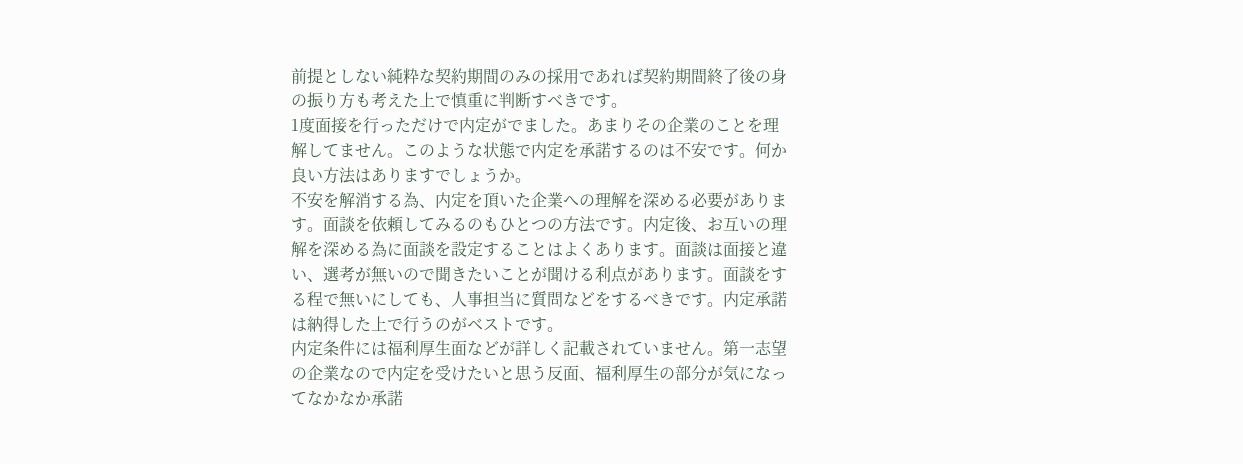前提としない純粋な契約期間のみの採用であれば契約期間終了後の身の振り方も考えた上で慎重に判断すべきです。
1度面接を行っただけで内定がでました。あまりその企業のことを理解してません。このような状態で内定を承諾するのは不安です。何か良い方法はありますでしょうか。
不安を解消する為、内定を頂いた企業への理解を深める必要があります。面談を依頼してみるのもひとつの方法です。内定後、お互いの理解を深める為に面談を設定することはよくあります。面談は面接と違い、選考が無いので聞きたいことが聞ける利点があります。面談をする程で無いにしても、人事担当に質問などをするべきです。内定承諾は納得した上で行うのがベストです。
内定条件には福利厚生面などが詳しく記載されていません。第一志望の企業なので内定を受けたいと思う反面、福利厚生の部分が気になってなかなか承諾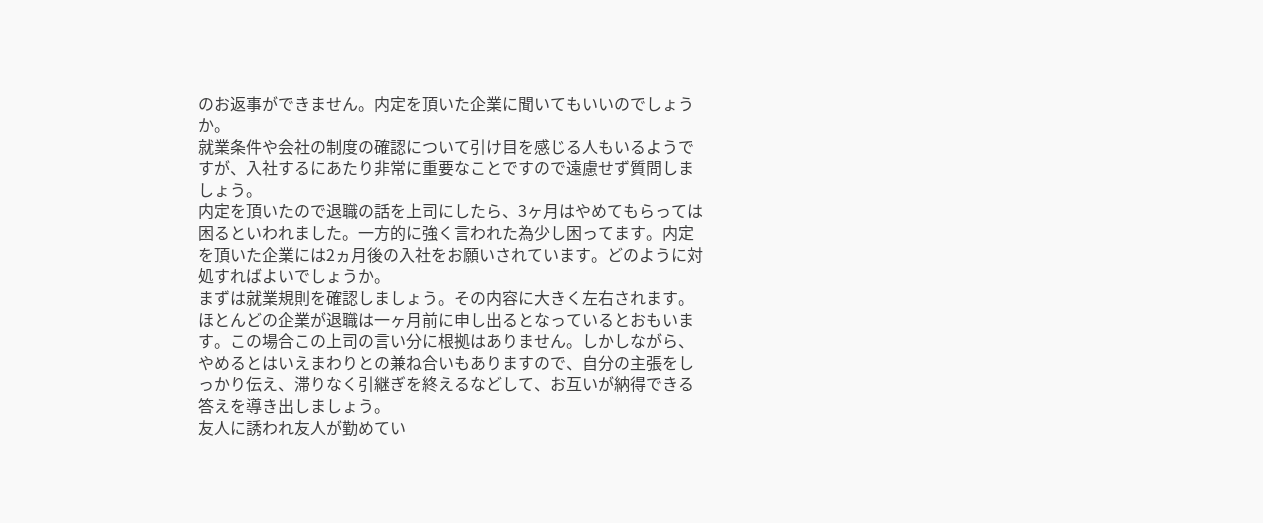のお返事ができません。内定を頂いた企業に聞いてもいいのでしょうか。
就業条件や会社の制度の確認について引け目を感じる人もいるようですが、入社するにあたり非常に重要なことですので遠慮せず質問しましょう。
内定を頂いたので退職の話を上司にしたら、3ヶ月はやめてもらっては困るといわれました。一方的に強く言われた為少し困ってます。内定を頂いた企業には2ヵ月後の入社をお願いされています。どのように対処すればよいでしょうか。
まずは就業規則を確認しましょう。その内容に大きく左右されます。ほとんどの企業が退職は一ヶ月前に申し出るとなっているとおもいます。この場合この上司の言い分に根拠はありません。しかしながら、やめるとはいえまわりとの兼ね合いもありますので、自分の主張をしっかり伝え、滞りなく引継ぎを終えるなどして、お互いが納得できる答えを導き出しましょう。
友人に誘われ友人が勤めてい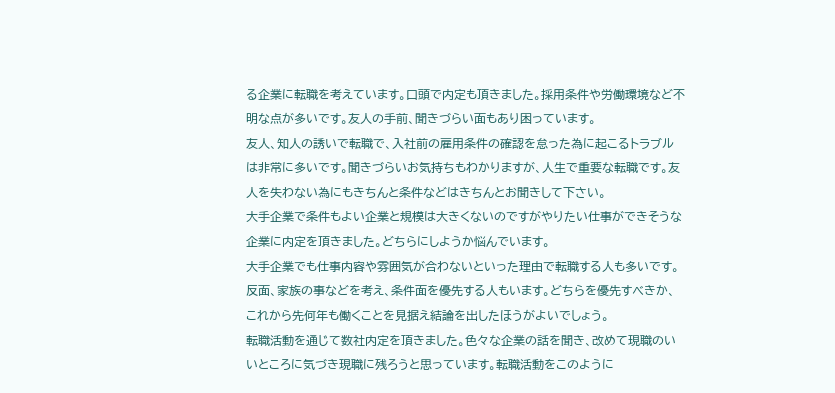る企業に転職を考えています。口頭で内定も頂きました。採用条件や労働環境など不明な点が多いです。友人の手前、聞きづらい面もあり困っています。
友人、知人の誘いで転職で、入社前の雇用条件の確認を怠った為に起こるトラブルは非常に多いです。聞きづらいお気持ちもわかりますが、人生で重要な転職です。友人を失わない為にもきちんと条件などはきちんとお聞きして下さい。
大手企業で条件もよい企業と規模は大きくないのですがやりたい仕事ができそうな企業に内定を頂きました。どちらにしようか悩んでいます。
大手企業でも仕事内容や雰囲気が合わないといった理由で転職する人も多いです。反面、家族の事などを考え、条件面を優先する人もいます。どちらを優先すべきか、これから先何年も働くことを見据え結論を出したほうがよいでしょう。
転職活動を通じて数社内定を頂きました。色々な企業の話を聞き、改めて現職のいいところに気づき現職に残ろうと思っています。転職活動をこのように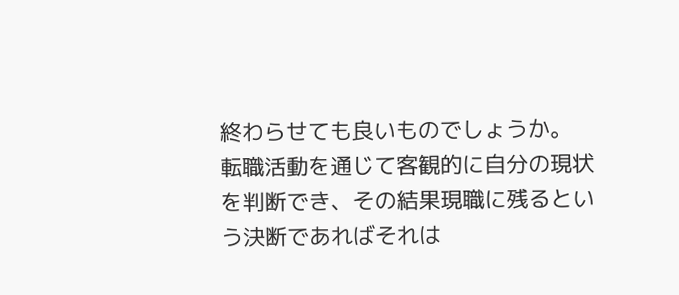終わらせても良いものでしょうか。
転職活動を通じて客観的に自分の現状を判断でき、その結果現職に残るという決断であればそれは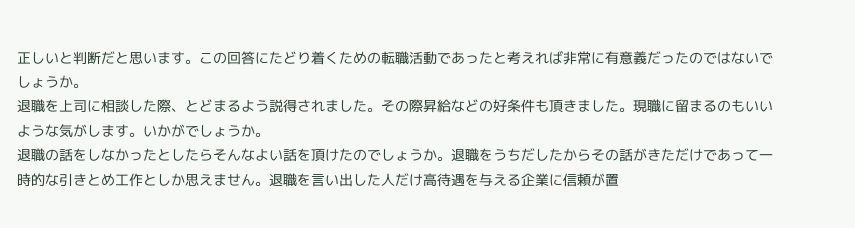正しいと判断だと思います。この回答にたどり着くための転職活動であったと考えれば非常に有意義だったのではないでしょうか。
退職を上司に相談した際、とどまるよう説得されました。その際昇給などの好条件も頂きました。現職に留まるのもいいような気がします。いかがでしょうか。
退職の話をしなかったとしたらそんなよい話を頂けたのでしょうか。退職をうちだしたからその話がきただけであって一時的な引きとめ工作としか思えません。退職を言い出した人だけ高待遇を与える企業に信頼が置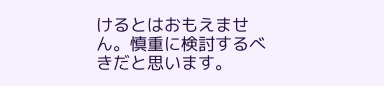けるとはおもえません。慎重に検討するべきだと思います。